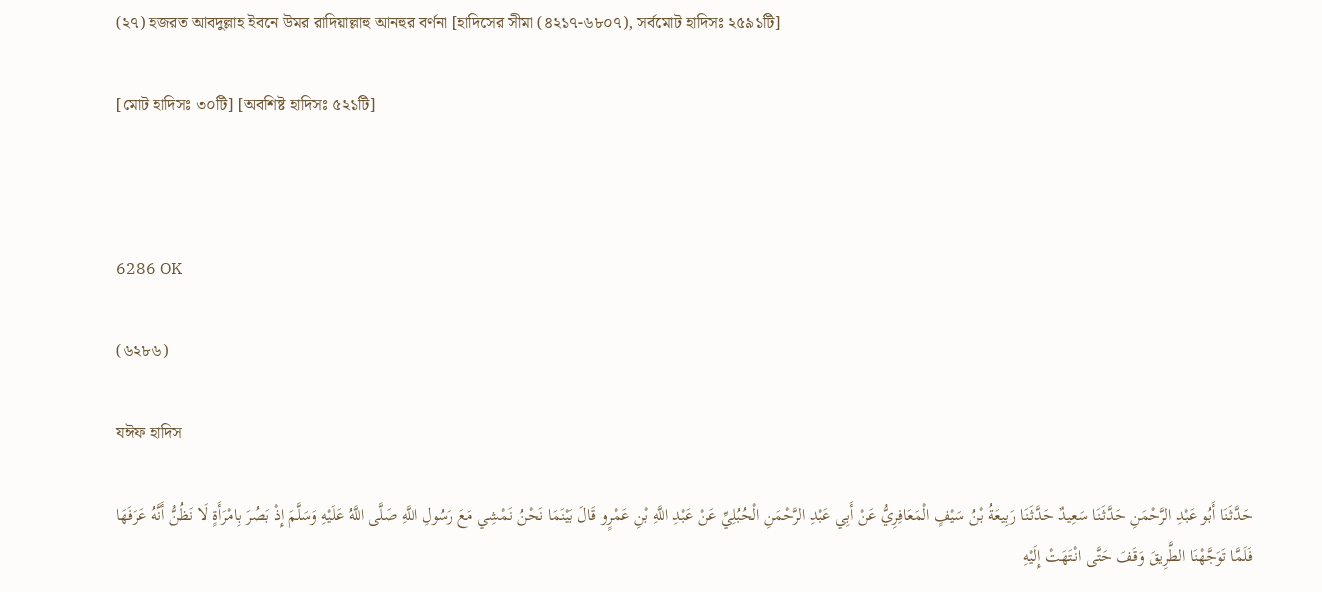(২৭) হজরত আবদুল্লাহ ইবনে উমর রাদিয়াল্লাহু আনহুর বর্ণনা [হাদিসের সীমা (৪২১৭-৬৮০৭), সর্বমোট হাদিসঃ ২৫৯১টি]

[মোট হাদিসঃ ৩০টি] [অবশিষ্ট হাদিসঃ ৫২১টি]



6286 OK

(৬২৮৬)

যঈফ হাদিস

حَدَّثَنَا أَبُو عَبْدِ الرَّحْمَنِ حَدَّثَنَا سَعِيدٌ حَدَّثَنَا رَبِيعَةُ بْنُ سَيْفٍ الْمَعَافِرِيُّ عَنْ أَبِي عَبْدِ الرَّحْمَنِ الْحُبُلِيِّ عَنْ عَبْدِ اللَّهِ بْنِ عَمْرٍو قَالَ بَيْنَمَا نَحْنُ نَمْشِي مَعَ رَسُولِ اللَّهِ صَلَّى اللَّهُ عَلَيْهِ وَسَلَّمَ إِذْ بَصُرَ بِامْرَأَةٍ لَا نَظُنُّ أَنَّهُ عَرَفَهَا فَلَمَّا تَوَجَّهْنَا الطَّرِيقَ وَقَفَ حَتَّى انْتَهَتْ إِلَيْهِ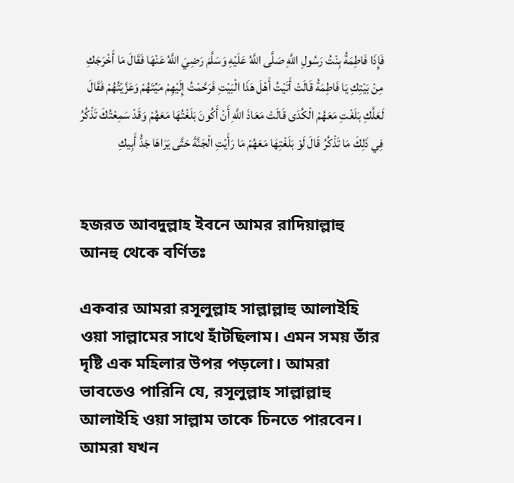فَإِذَا فَاطِمَةُ بِنْتُ رَسُولِ اللَّهِ صَلَّى اللَّهُ عَلَيْهِ وَسَلَّمَ رَضِيَ اللَّهُ عَنْهَا فَقَالَ مَا أَخْرَجَكِ مِنْ بَيْتِكِ يَا فَاطِمَةُ قَالَتْ أَتَيْتُ أَهْلَ هَذَا الْبَيْتِ فَرَحَّمْتُ إِلَيْهِمْ مَيِّتَهُمْ وَعَزَّيْتُهُمْ فَقَالَ لَعَلَّكِ بَلَغْتِ مَعَهُمْ الْكُدَى قَالَتْ مَعَاذَ اللَّهِ أَنْ أَكُونَ بَلَغْتُهَا مَعَهُمْ وَقَدْ سَمِعْتُكَ تَذْكُرُ فِي ذَلِكَ مَا تَذْكُرُ قَالَ لَوْ بَلَغْتِهَا مَعَهُمْ مَا رَأَيْتِ الْجَنَّةَ حَتَّى يَرَاهَا جَدُّ أَبِيكِ


হজরত আবদুল্লাহ ইবনে আমর রাদিয়াল্লাহু আনহু থেকে বর্ণিতঃ

একবার আমরা রসূলুল্লাহ সাল্লাল্লাহু আলাইহি ওয়া সাল্লামের সাথে হাঁটছিলাম। এমন সময় তাঁর দৃষ্টি এক মহিলার উপর পড়লো। আমরা ভাবতেও পারিনি যে, রসূলুল্লাহ সাল্লাল্লাহু আলাইহি ওয়া সাল্লাম তাকে চিনতে পারবেন। আমরা যখন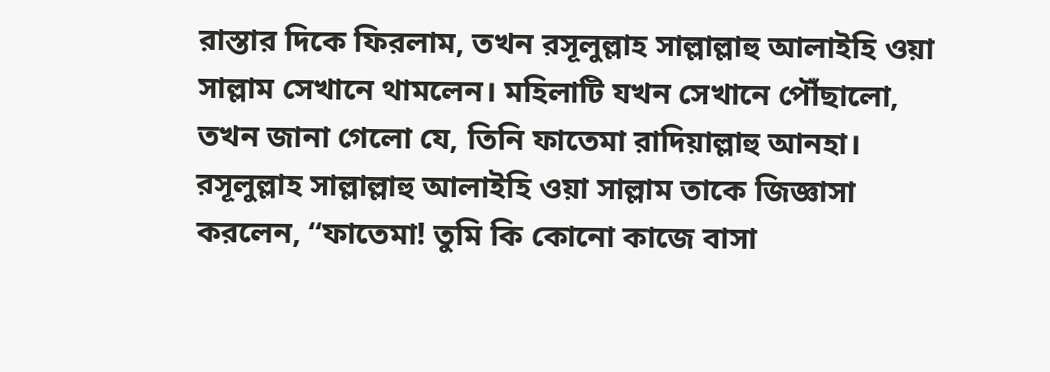রাস্তার দিকে ফিরলাম, তখন রসূলুল্লাহ সাল্লাল্লাহু আলাইহি ওয়া সাল্লাম সেখানে থামলেন। মহিলাটি যখন সেখানে পৌঁছালো, তখন জানা গেলো যে, তিনি ফাতেমা রাদিয়াল্লাহু আনহা। রসূলুল্লাহ সাল্লাল্লাহু আলাইহি ওয়া সাল্লাম তাকে জিজ্ঞাসা করলেন, “ফাতেমা! তুমি কি কোনো কাজে বাসা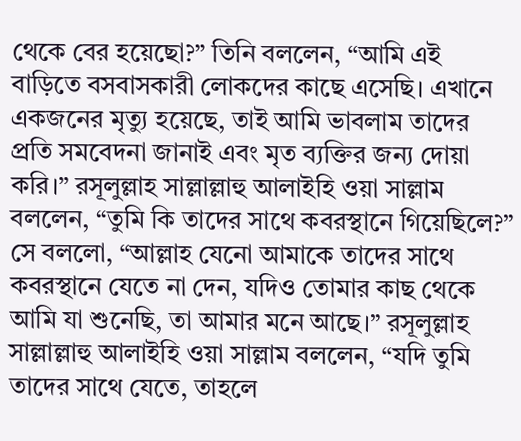থেকে বের হয়েছো?” তিনি বললেন, “আমি এই বাড়িতে বসবাসকারী লোকদের কাছে এসেছি। এখানে একজনের মৃত্যু হয়েছে, তাই আমি ভাবলাম তাদের প্রতি সমবেদনা জানাই এবং মৃত ব্যক্তির জন্য দোয়া করি।” রসূলুল্লাহ সাল্লাল্লাহু আলাইহি ওয়া সাল্লাম বললেন, “তুমি কি তাদের সাথে কবরস্থানে গিয়েছিলে?” সে বললো, “আল্লাহ যেনো আমাকে তাদের সাথে কবরস্থানে যেতে না দেন, যদিও তোমার কাছ থেকে আমি যা শুনেছি, তা আমার মনে আছে।” রসূলুল্লাহ সাল্লাল্লাহু আলাইহি ওয়া সাল্লাম বললেন, “যদি তুমি তাদের সাথে যেতে, তাহলে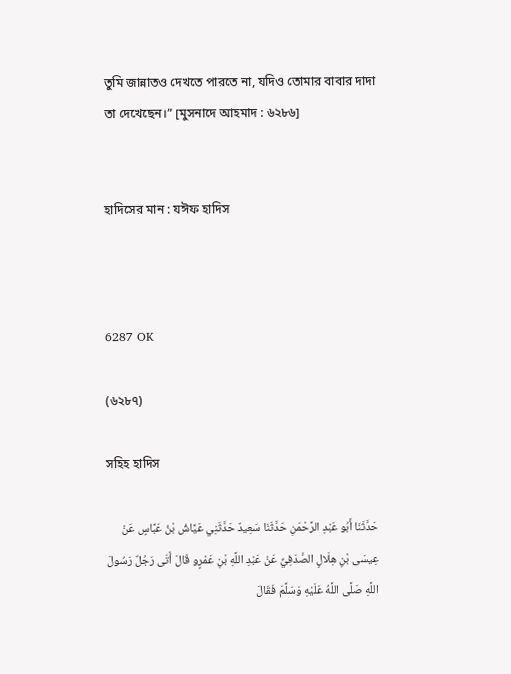তুমি জান্নাতও দেখতে পারতে না, যদিও তোমার বাবার দাদা তা দেখেছেন।” [মুসনাদে আহমাদ : ৬২৮৬]


হাদিসের মান : যঈফ হাদিস



6287 OK

(৬২৮৭)

সহিহ হাদিস

حَدَّثَنَا أَبُو عَبْدِ الرَّحْمَنِ حَدَّثَنَا سَعِيدٌ حَدَّثَنِي عَيَّاشُ بْنُ عَبَّاسٍ عَنْ عِيسَى بْنِ هِلَالٍ الصَّدَفِيِّ عَنْ عَبْدِ اللَّهِ بْنِ عَمْرٍو قَالَ أَتَى رَجُلٌ رَسُولَ اللَّهِ صَلَّى اللَّهُ عَلَيْهِ وَسَلَّمَ فَقَالَ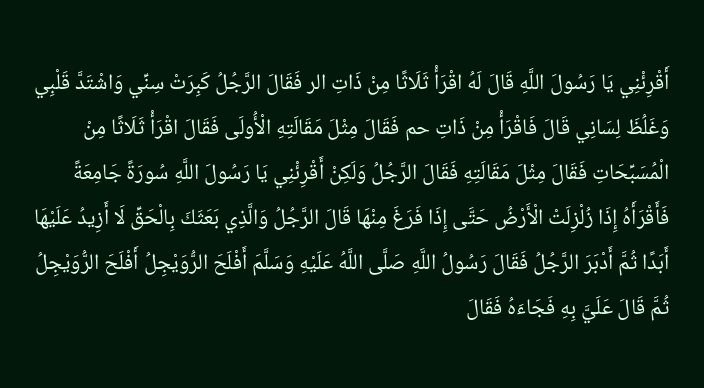أَقْرِئْنِي يَا رَسُولَ اللَّهِ قَالَ لَهُ اقْرَأْ ثَلَاثًا مِنْ ذَاتِ الر فَقَالَ الرَّجُلُ كَبِرَتْ سِنِّي وَاشْتَدَّ قَلْبِي وَغَلُظَ لِسَانِي قَالَ فَاقْرَأْ مِنْ ذَاتِ حم فَقَالَ مِثْلَ مَقَالَتِهِ الْأُولَى فَقَالَ اقْرَأْ ثَلَاثًا مِنْ الْمُسَبِّحَاتِ فَقَالَ مِثْلَ مَقَالَتِهِ فَقَالَ الرَّجُلُ وَلَكِنْ أَقْرِئْنِي يَا رَسُولَ اللَّهِ سُورَةً جَامِعَةً فَأَقْرَأَهُ إِذَا زُلْزِلَتْ الْأَرْضُ حَتَّى إِذَا فَرَغَ مِنْهَا قَالَ الرَّجُلُ وَالَّذِي بَعَثَكَ بِالْحَقِّ لَا أَزِيدُ عَلَيْهَا أَبَدًا ثُمَّ أَدْبَرَ الرَّجُلُ فَقَالَ رَسُولُ اللَّهِ صَلَّى اللَّهُ عَلَيْهِ وَسَلَّمَ أَفْلَحَ الرُّوَيْجِلُ أَفْلَحَ الرُّوَيْجِلُ ثُمَّ قَالَ عَلَيَّ بِهِ فَجَاءَهُ فَقَالَ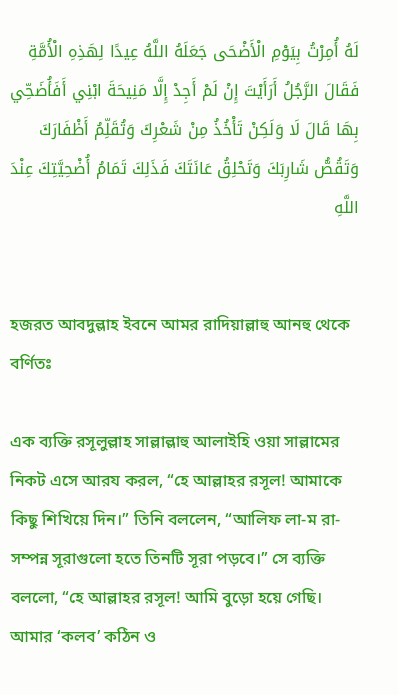لَهُ أُمِرْتُ بِيَوْمِ الْأَضْحَى جَعَلَهُ اللَّهُ عِيدًا لِهَذِهِ الْأُمَّةِ فَقَالَ الرَّجُلُ أَرَأَيْتَ إِنْ لَمْ أَجِدْ إِلَّا مَنِيحَةَ ابْنِي أَفَأُضَحِّي بِهَا قَالَ لَا وَلَكِنْ تَأْخُذُ مِنْ شَعْرِكَ وَتُقَلِّمُ أَظْفَارَكَ وَتَقُصُّ شَارِبَكَ وَتَحْلِقُ عَانَتَكَ فَذَلِكَ تَمَامُ أُضْحِيَّتِكَ عِنْدَ اللَّهِ


হজরত আবদুল্লাহ ইবনে আমর রাদিয়াল্লাহু আনহু থেকে বর্ণিতঃ

এক ব্যক্তি রসূলুল্লাহ সাল্লাল্লাহু আলাইহি ওয়া সাল্লামের নিকট এসে আরয করল, “হে আল্লাহর রসূল! আমাকে কিছু শিখিয়ে দিন।” তিনি বললেন, “আলিফ লা-ম রা- সম্পন্ন সূরাগুলো হতে তিনটি সূরা পড়বে।” সে ব্যক্তি বললো, “হে আল্লাহর রসূল! আমি বুড়ো হয়ে গেছি। আমার ‘কলব’ কঠিন ও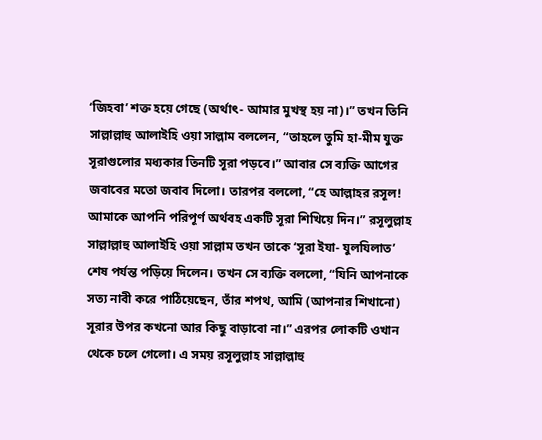‘জিহবা’ শক্ত হয়ে গেছে (অর্থাৎ- আমার মুখস্থ হয় না)।” তখন তিনি সাল্লাল্লাহু আলাইহি ওয়া সাল্লাম বললেন, “তাহলে তুমি হা-মীম যুক্ত সূরাগুলোর মধ্যকার তিনটি সূরা পড়বে।” আবার সে ব্যক্তি আগের জবাবের মতো জবাব দিলো। তারপর বললো, “হে আল্লাহর রসূল! আমাকে আপনি পরিপূর্ণ অর্থবহ একটি সূরা শিখিয়ে দিন।” রসূলুল্লাহ সাল্লাল্লাহু আলাইহি ওয়া সাল্লাম তখন তাকে ‘সূরা ইযা- যুলযিলাত’ শেষ পর্যন্ত পড়িয়ে দিলেন। তখন সে ব্যক্তি বললো, “যিনি আপনাকে সত্য নাবী করে পাঠিয়েছেন, তাঁর শপথ, আমি (আপনার শিখানো) সূরার উপর কখনো আর কিছু বাড়াবো না।” এরপর লোকটি ওখান থেকে চলে গেলো। এ সময় রসূলুল্লাহ সাল্লাল্লাহু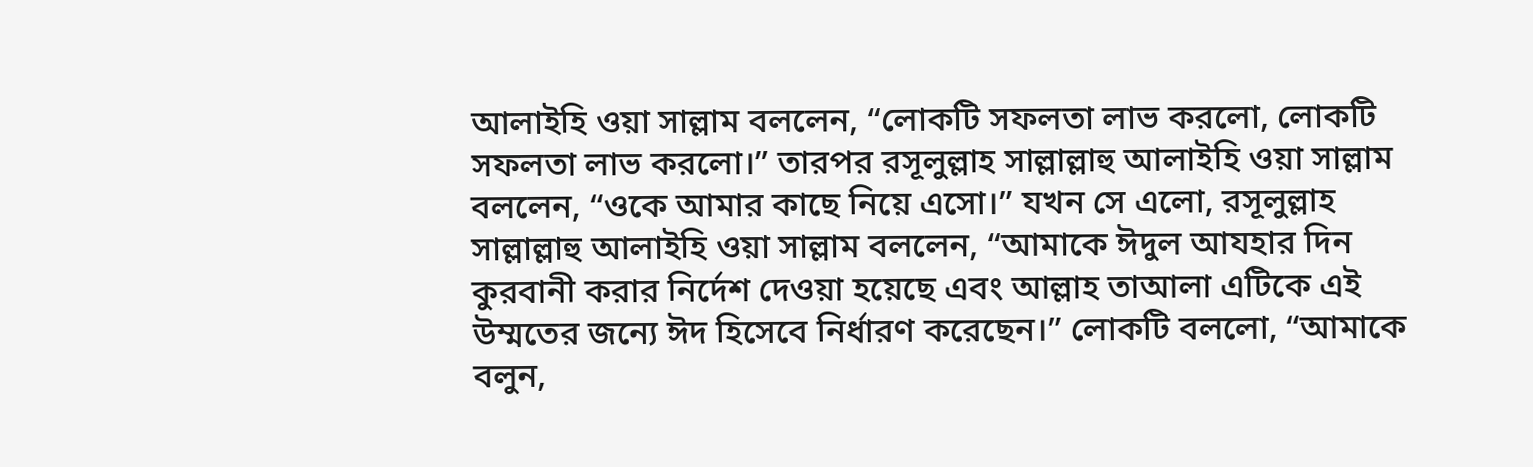আলাইহি ওয়া সাল্লাম বললেন, “লোকটি সফলতা লাভ করলো, লোকটি সফলতা লাভ করলো।” তারপর রসূলুল্লাহ সাল্লাল্লাহু আলাইহি ওয়া সাল্লাম বললেন, “ওকে আমার কাছে নিয়ে এসো।” যখন সে এলো, রসূলুল্লাহ সাল্লাল্লাহু আলাইহি ওয়া সাল্লাম বললেন, “আমাকে ঈদুল আযহার দিন কুরবানী করার নির্দেশ দেওয়া হয়েছে এবং আল্লাহ তাআলা এটিকে এই উম্মতের জন্যে ঈদ হিসেবে নির্ধারণ করেছেন।” লোকটি বললো, “আমাকে বলুন,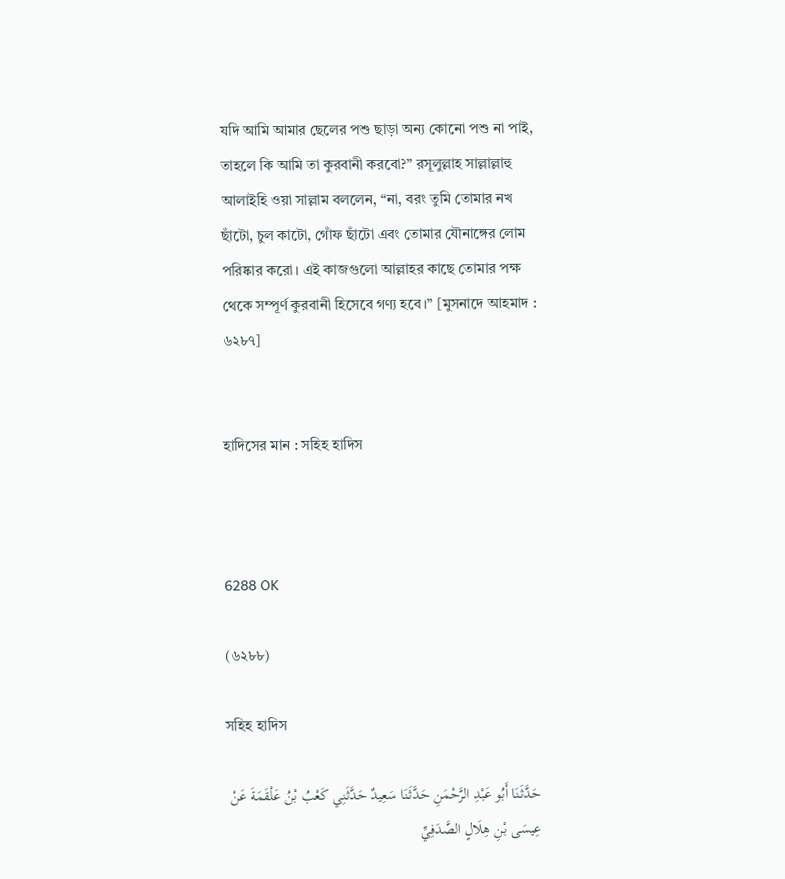যদি আমি আমার ছেলের পশু ছাড়া অন্য কোনো পশু না পাই, তাহলে কি আমি তা কুরবানী করবো?” রসূলুল্লাহ সাল্লাল্লাহু আলাইহি ওয়া সাল্লাম বললেন, “না, বরং তুমি তোমার নখ ছাঁটো, চুল কাটো, গোঁফ ছাঁটো এবং তোমার যৌনাঙ্গের লোম পরিষ্কার করো। এই কাজগুলো আল্লাহর কাছে তোমার পক্ষ থেকে সম্পূর্ণ কুরবানী হিসেবে গণ্য হবে।” [মুসনাদে আহমাদ : ৬২৮৭]


হাদিসের মান : সহিহ হাদিস



6288 OK

(৬২৮৮)

সহিহ হাদিস

حَدَّثَنَا أَبُو عَبْدِ الرَّحْمَنِ حَدَّثَنَا سَعِيدٌ حَدَّثَنِي كَعْبُ بْنُ عَلْقَمَةَ عَنْ عِيسَى بْنِ هِلَالٍ الصَّدَفِيِّ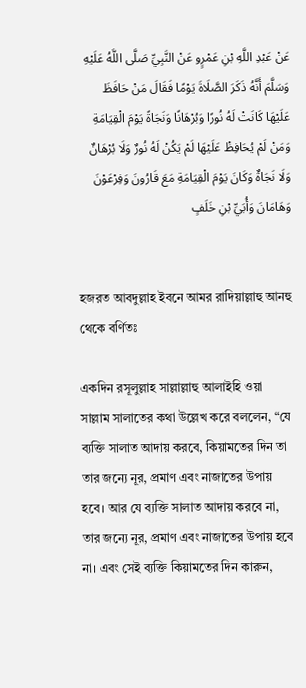عَنْ عَبْدِ اللَّهِ بْنِ عَمْرٍو عَنْ النَّبِيِّ صَلَّى اللَّهُ عَلَيْهِ وَسَلَّمَ أَنَّهُ ذَكَرَ الصَّلَاةَ يَوْمًا فَقَالَ مَنْ حَافَظَ عَلَيْهَا كَانَتْ لَهُ نُورًا وَبُرْهَانًا وَنَجَاةً يَوْمَ الْقِيَامَةِ وَمَنْ لَمْ يُحَافِظْ عَلَيْهَا لَمْ يَكُنْ لَهُ نُورٌ وَلَا بُرْهَانٌ وَلَا نَجَاةٌ وَكَانَ يَوْمَ الْقِيَامَةِ مَعَ قَارُونَ وَفِرْعَوْنَ وَهَامَانَ وَأُبَيِّ بْنِ خَلَفٍ


হজরত আবদুল্লাহ ইবনে আমর রাদিয়াল্লাহু আনহু থেকে বর্ণিতঃ

একদিন রসূলুল্লাহ সাল্লাল্লাহু আলাইহি ওয়া সাল্লাম সালাতের কথা উল্লেখ করে বললেন, “যে ব্যক্তি সালাত আদায় করবে, কিয়ামতের দিন তা তার জন্যে নূর, প্রমাণ এবং নাজাতের উপায় হবে। আর যে ব্যক্তি সালাত আদায় করবে না, তার জন্যে নূর, প্রমাণ এবং নাজাতের উপায় হবে না। এবং সেই ব্যক্তি কিয়ামতের দিন কারুন,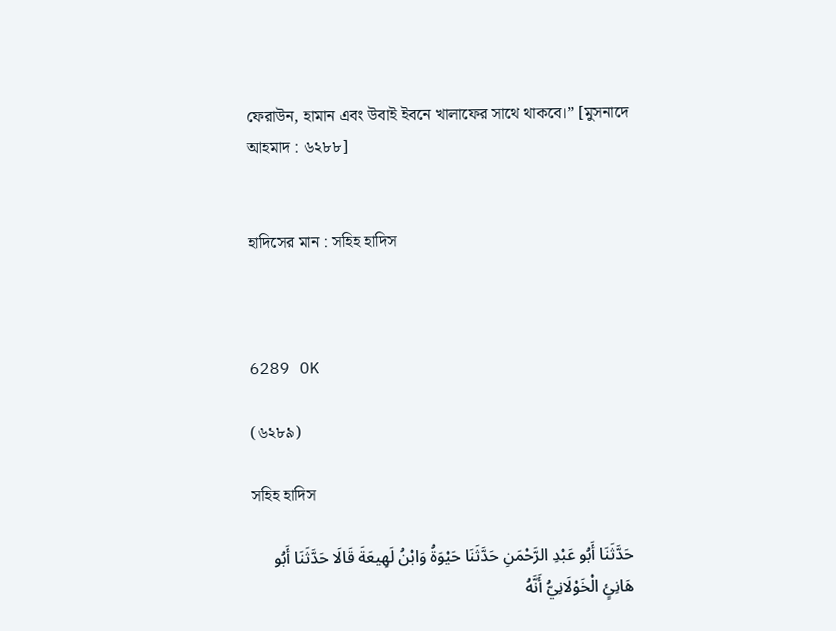ফেরাউন, হামান এবং উবাই ইবনে খালাফের সাথে থাকবে।” [মুসনাদে আহমাদ : ৬২৮৮]


হাদিসের মান : সহিহ হাদিস



6289 OK

(৬২৮৯)

সহিহ হাদিস

حَدَّثَنَا أَبُو عَبْدِ الرَّحْمَنِ حَدَّثَنَا حَيْوَةُ وَابْنُ لَهِيعَةَ قَالَا حَدَّثَنَا أَبُو هَانِئٍ الْخَوْلَانِيُّ أَنَّهُ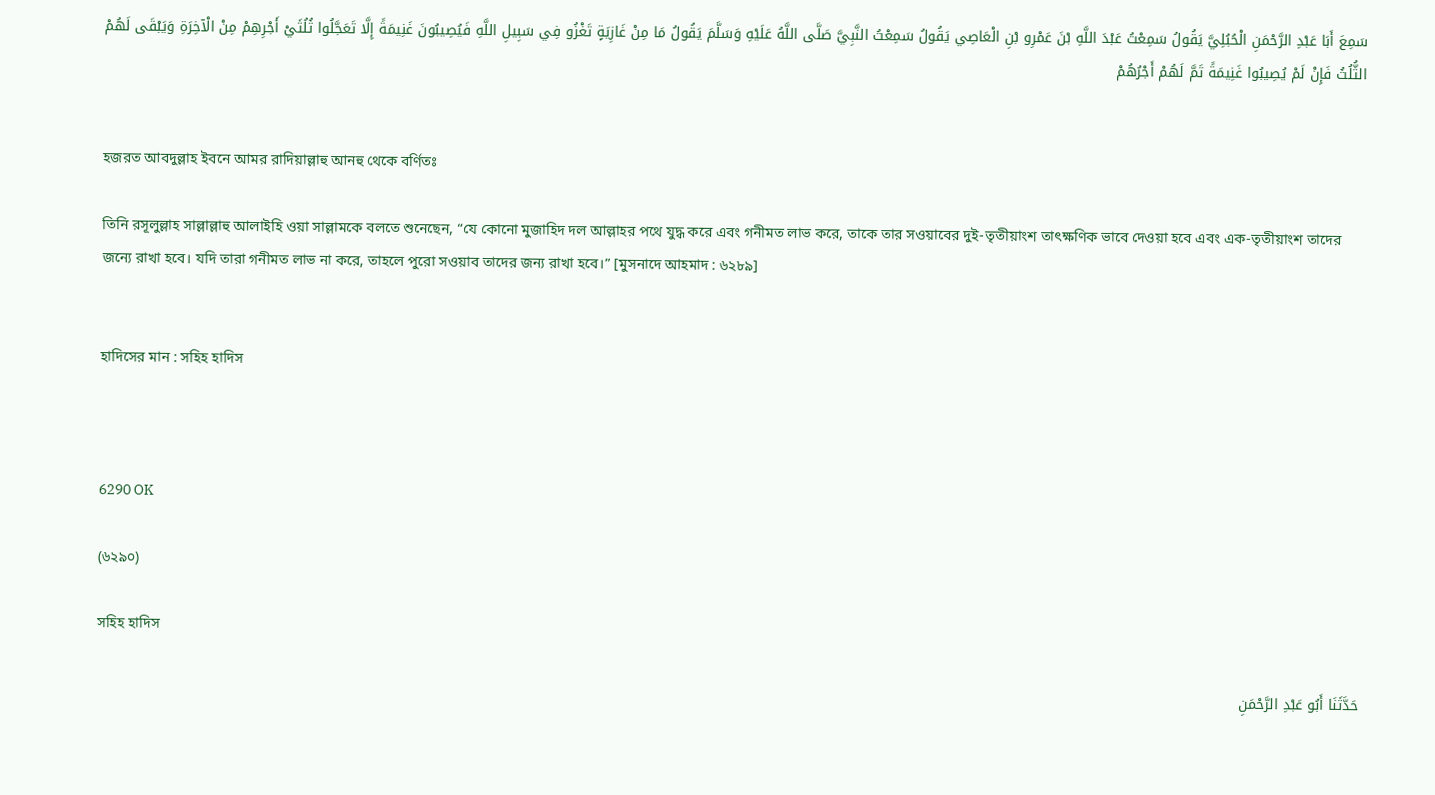سَمِعَ أَبَا عَبْدِ الرَّحْمَنِ الْحُبُلِيَّ يَقُولُ سَمِعْتُ عَبْدَ اللَّهِ بْنَ عَمْرِو بْنِ الْعَاصِي يَقُولُ سَمِعْتُ النَّبِيَّ صَلَّى اللَّهُ عَلَيْهِ وَسَلَّمَ يَقُولُ مَا مِنْ غَازِيَةٍ تَغْزُو فِي سَبِيلِ اللَّهِ فَيُصِيبُونَ غَنِيمَةً إِلَّا تَعَجَّلُوا ثُلُثَيْ أَجْرِهِمْ مِنْ الْآخِرَةِ وَيَبْقَى لَهُمْ الثُّلُثُ فَإِنْ لَمْ يُصِيبُوا غَنِيمَةً تَمَّ لَهُمْ أَجْرُهُمْ


হজরত আবদুল্লাহ ইবনে আমর রাদিয়াল্লাহু আনহু থেকে বর্ণিতঃ

তিনি রসূলুল্লাহ সাল্লাল্লাহু আলাইহি ওয়া সাল্লামকে বলতে শুনেছেন, “যে কোনো মুজাহিদ দল আল্লাহর পথে যুদ্ধ করে এবং গনীমত লাভ করে, তাকে তার সওয়াবের দুই-তৃতীয়াংশ তাৎক্ষণিক ভাবে দেওয়া হবে এবং এক-তৃতীয়াংশ তাদের জন্যে রাখা হবে। যদি তারা গনীমত লাভ না করে, তাহলে পুরো সওয়াব তাদের জন্য রাখা হবে।” [মুসনাদে আহমাদ : ৬২৮৯]


হাদিসের মান : সহিহ হাদিস



6290 OK

(৬২৯০)

সহিহ হাদিস

حَدَّثَنَا أَبُو عَبْدِ الرَّحْمَنِ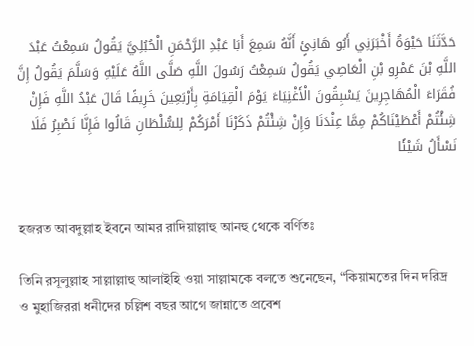حَدَّثَنَا حَيْوَةُ أَخْبَرَنِي أَبُو هَانِئٍ أَنَّهُ سَمِعَ أَبَا عَبْدِ الرَّحْمَنِ الْحُبُلِيَّ يَقُولُ سَمِعْتُ عَبْدَ اللَّهِ بْنَ عَمْرِو بْنِ الْعَاصِي يَقُولُ سَمِعْتُ رَسُولَ اللَّهِ صَلَّى اللَّهُ عَلَيْهِ وَسَلَّمَ يَقُولُ إِنَّ فُقَرَاءَ الْمُهَاجِرِينَ يَسْبِقُونَ الْأَغْنِيَاءَ يَوْمَ الْقِيَامَةِ بِأَرْبَعِينَ خَرِيفًا قَالَ عَبْدُ اللَّهِ فَإِنْ شِئْتُمْ أَعْطَيْنَاكُمْ مِمَّا عِنْدَنَا وَإِنْ شِئْتُمْ ذَكَرْنَا أَمْرَكُمْ لِلسُّلْطَانِ قَالُوا فَإِنَّا نَصْبِرُ فَلَا نَسْأَلُ شَيْئًا


হজরত আবদুল্লাহ ইবনে আমর রাদিয়াল্লাহু আনহু থেকে বর্ণিতঃ

তিনি রসূলুল্লাহ সাল্লাল্লাহু আলাইহি ওয়া সাল্লামকে বলতে শুনেছেন, “কিয়ামতের দিন দরিদ্র ও মুহাজিররা ধনীদের চল্লিশ বছর আগে জান্নাতে প্রবেশ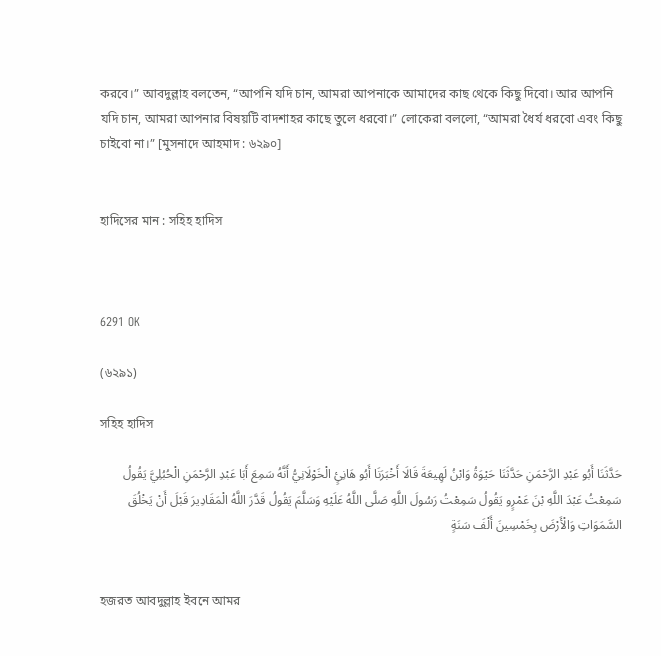করবে।” আবদুল্লাহ বলতেন, “আপনি যদি চান, আমরা আপনাকে আমাদের কাছ থেকে কিছু দিবো। আর আপনি যদি চান, আমরা আপনার বিষয়টি বাদশাহর কাছে তুলে ধরবো।” লোকেরা বললো, “আমরা ধৈর্য ধরবো এবং কিছু চাইবো না।” [মুসনাদে আহমাদ : ৬২৯০]


হাদিসের মান : সহিহ হাদিস



6291 OK

(৬২৯১)

সহিহ হাদিস

حَدَّثَنَا أَبُو عَبْدِ الرَّحْمَنِ حَدَّثَنَا حَيْوَةُ وَابْنُ لَهِيعَةَ قَالَا أَخْبَرَنَا أَبُو هَانِئٍ الْخَوْلَانِيُّ أَنَّهُ سَمِعَ أَبَا عَبْدِ الرَّحْمَنِ الْحُبُلِيَّ يَقُولُ سَمِعْتُ عَبْدَ اللَّهِ بْنَ عَمْرٍو يَقُولُ سَمِعْتُ رَسُولَ اللَّهِ صَلَّى اللَّهُ عَلَيْهِ وَسَلَّمَ يَقُولُ قَدَّرَ اللَّهُ الْمَقَادِيرَ قَبْلَ أَنْ يَخْلُقَ السَّمَوَاتِ وَالْأَرْضَ بِخَمْسِينَ أَلْفَ سَنَةٍ


হজরত আবদুল্লাহ ইবনে আমর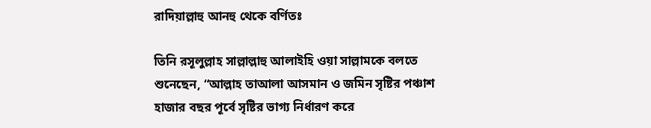রাদিয়াল্লাহু আনহু থেকে বর্ণিতঃ

তিনি রসূলুল্লাহ সাল্লাল্লাহু আলাইহি ওয়া সাল্লামকে বলতে শুনেছেন, “আল্লাহ তাআলা আসমান ও জমিন সৃষ্টির পঞ্চাশ হাজার বছর পূর্বে সৃষ্টির ভাগ্য নির্ধারণ করে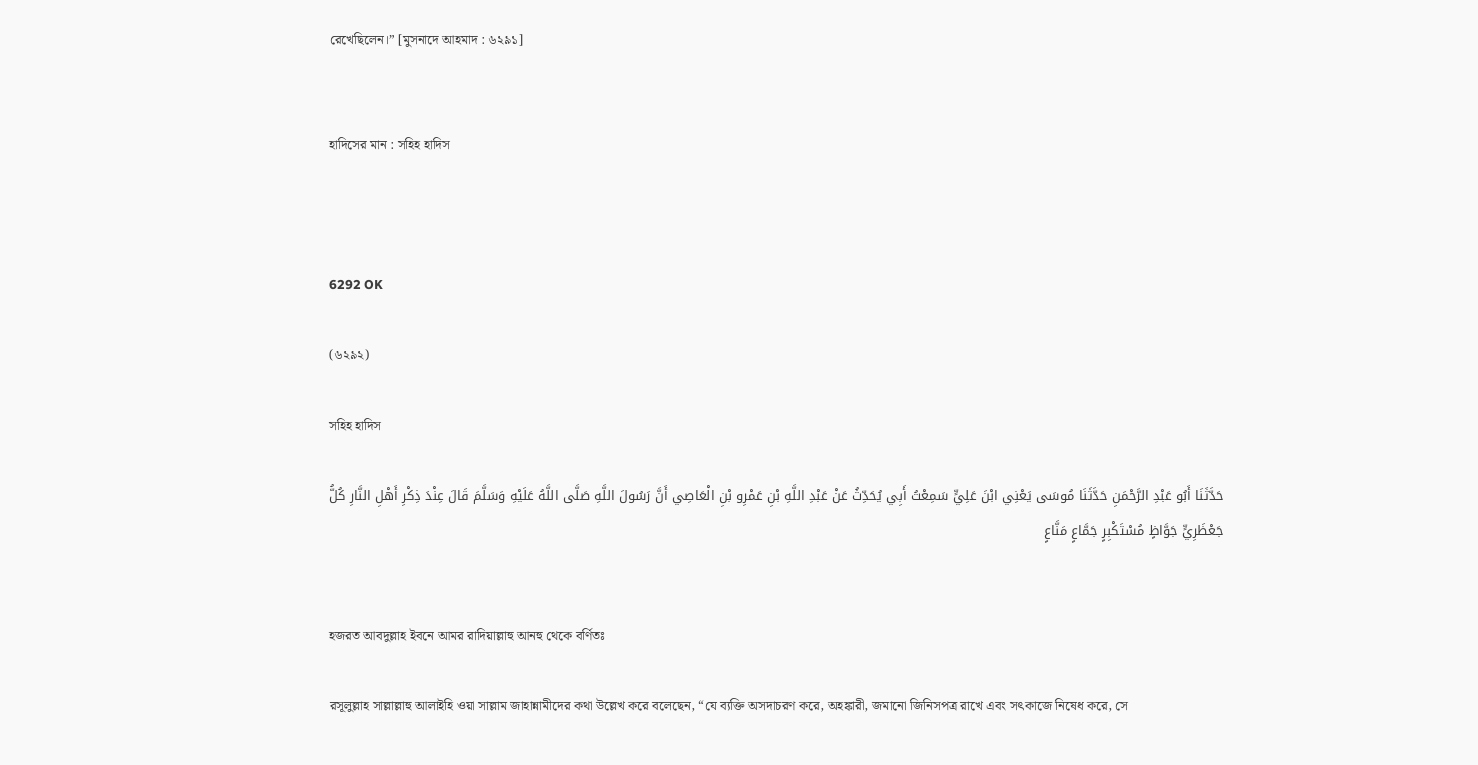রেখেছিলেন।” [মুসনাদে আহমাদ : ৬২৯১]


হাদিসের মান : সহিহ হাদিস



6292 OK

(৬২৯২)

সহিহ হাদিস

حَدَّثَنَا أَبُو عَبْدِ الرَّحْمَنِ حَدَّثَنَا مُوسَى يَعْنِي ابْنَ عَلِيٍّ سَمِعْتُ أَبِي يُحَدِّثُ عَنْ عَبْدِ اللَّهِ بْنِ عَمْرِو بْنِ الْعَاصِي أَنَّ رَسُولَ اللَّهِ صَلَّى اللَّهُ عَلَيْهِ وَسَلَّمَ قَالَ عِنْدَ ذِكْرِ أَهْلِ النَّارِ كُلُّ جَعْظَرِيٍّ جَوَّاظٍ مُسْتَكْبِرٍ جَمَّاعٍ مَنَّاعٍ


হজরত আবদুল্লাহ ইবনে আমর রাদিয়াল্লাহু আনহু থেকে বর্ণিতঃ

রসূলুল্লাহ সাল্লাল্লাহু আলাইহি ওয়া সাল্লাম জাহান্নামীদের কথা উল্লেখ করে বলেছেন, “যে ব্যক্তি অসদাচরণ করে, অহঙ্কারী, জমানো জিনিসপত্র রাখে এবং সৎকাজে নিষেধ করে, সে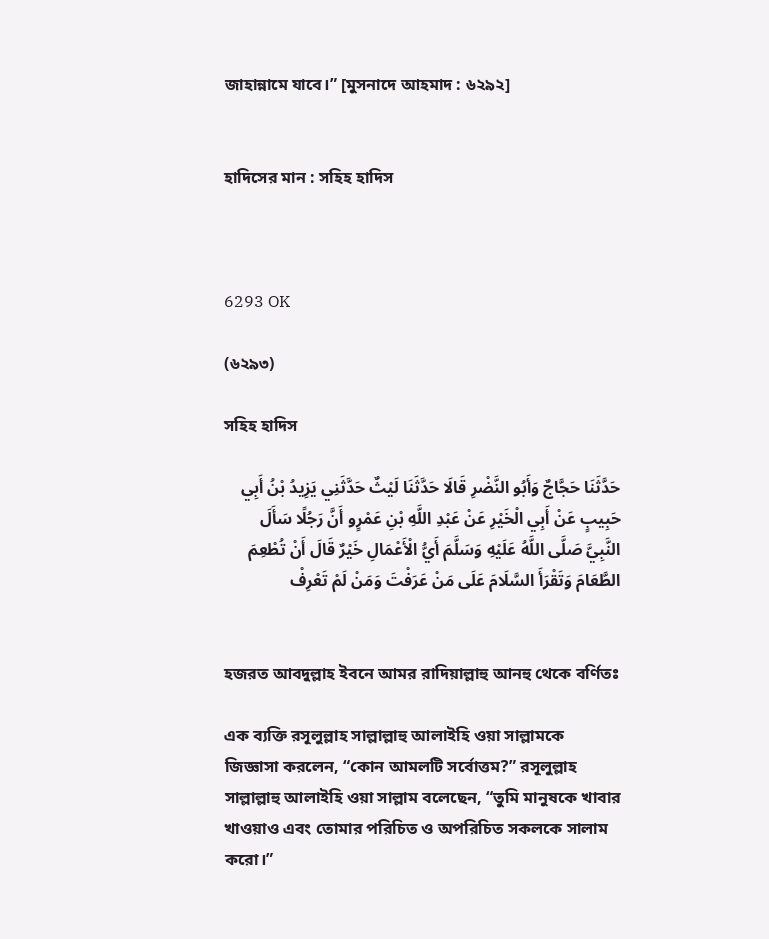জাহান্নামে যাবে।” [মুসনাদে আহমাদ : ৬২৯২]


হাদিসের মান : সহিহ হাদিস



6293 OK

(৬২৯৩)

সহিহ হাদিস

حَدَّثَنَا حَجَّاجٌ وَأَبُو النَّضْرِ قَالَا حَدَّثَنَا لَيْثٌ حَدَّثَنِي يَزِيدُ بْنُ أَبِي حَبِيبٍ عَنْ أَبِي الْخَيْرِ عَنْ عَبْدِ اللَّهِ بْنِ عَمْرٍو أَنَّ رَجُلًا سَأَلَ النَّبِيَّ صَلَّى اللَّهُ عَلَيْهِ وَسَلَّمَ أَيُّ الْأَعْمَالِ خَيْرٌ قَالَ أَنْ تُطْعِمَ الطَّعَامَ وَتَقْرَأَ السَّلَامَ عَلَى مَنْ عَرَفْتَ وَمَنْ لَمْ تَعْرِفْ


হজরত আবদুল্লাহ ইবনে আমর রাদিয়াল্লাহু আনহু থেকে বর্ণিতঃ

এক ব্যক্তি রসূলুল্লাহ সাল্লাল্লাহু আলাইহি ওয়া সাল্লামকে জিজ্ঞাসা করলেন, “কোন আমলটি সর্বোত্তম?” রসূলুল্লাহ সাল্লাল্লাহু আলাইহি ওয়া সাল্লাম বলেছেন, “তুমি মানুষকে খাবার খাওয়াও এবং তোমার পরিচিত ও অপরিচিত সকলকে সালাম করো।”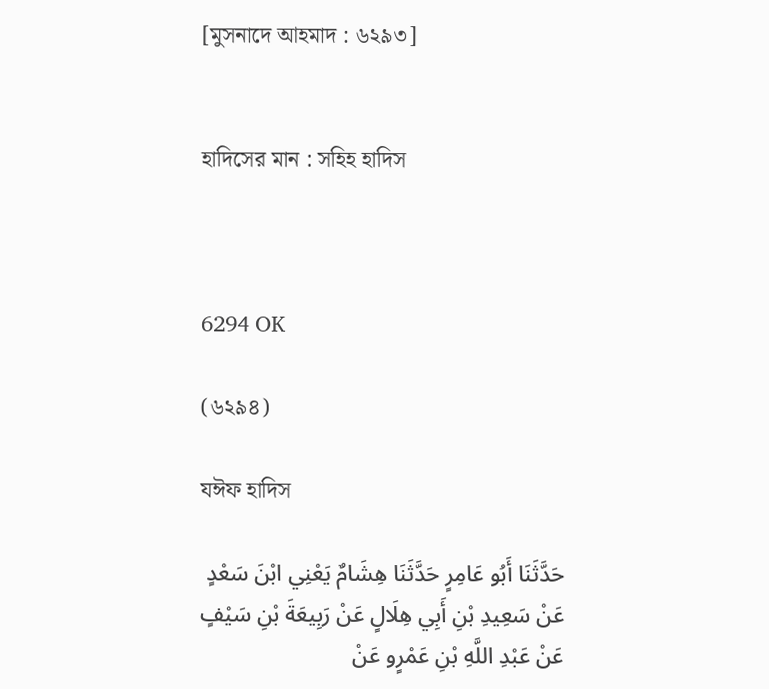[মুসনাদে আহমাদ : ৬২৯৩]


হাদিসের মান : সহিহ হাদিস



6294 OK

(৬২৯৪)

যঈফ হাদিস

حَدَّثَنَا أَبُو عَامِرٍ حَدَّثَنَا هِشَامٌ يَعْنِي ابْنَ سَعْدٍ عَنْ سَعِيدِ بْنِ أَبِي هِلَالٍ عَنْ رَبِيعَةَ بْنِ سَيْفٍ عَنْ عَبْدِ اللَّهِ بْنِ عَمْرٍو عَنْ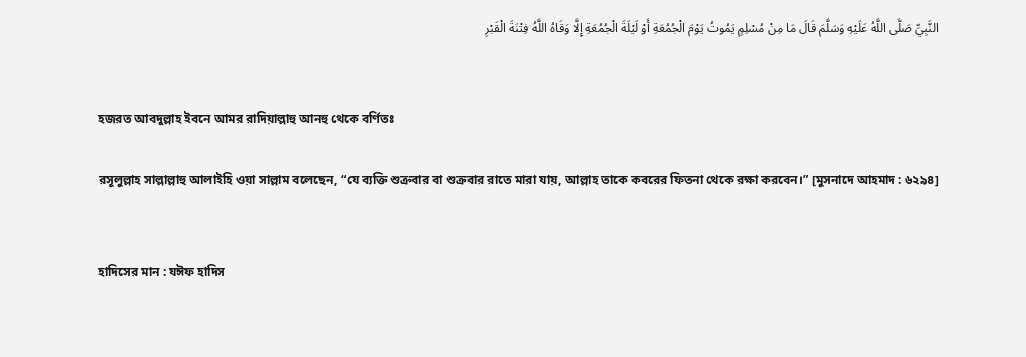النَّبِيِّ صَلَّى اللَّهُ عَلَيْهِ وَسَلَّمَ قَالَ مَا مِنْ مُسْلِمٍ يَمُوتُ يَوْمَ الْجُمُعَةِ أَوْ لَيْلَةَ الْجُمُعَةِ إِلَّا وَقَاهُ اللَّهُ فِتْنَةَ الْقَبْرِ


হজরত আবদুল্লাহ ইবনে আমর রাদিয়াল্লাহু আনহু থেকে বর্ণিতঃ

রসূলুল্লাহ সাল্লাল্লাহু আলাইহি ওয়া সাল্লাম বলেছেন, “যে ব্যক্তি শুক্রবার বা শুক্রবার রাতে মারা যায়, আল্লাহ তাকে কবরের ফিতনা থেকে রক্ষা করবেন।” [মুসনাদে আহমাদ : ৬২৯৪]


হাদিসের মান : যঈফ হাদিস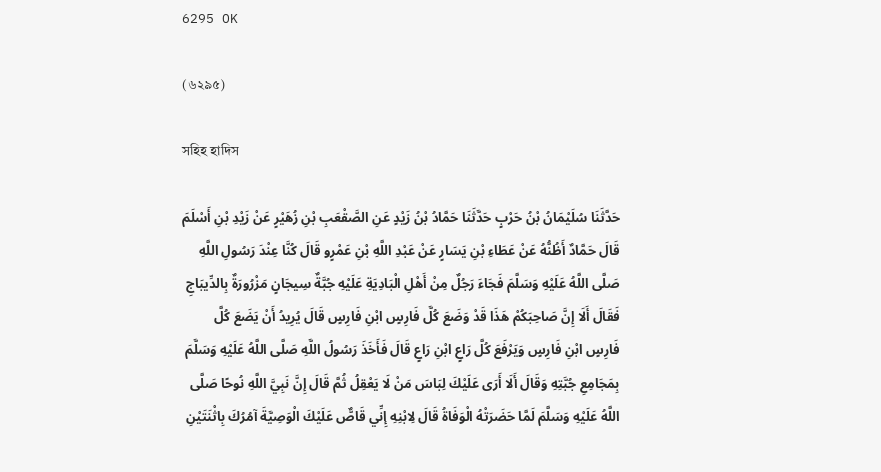6295 OK

(৬২৯৫)

সহিহ হাদিস

حَدَّثَنَا سُلَيْمَانُ بْنُ حَرْبٍ حَدَّثَنَا حَمَّادُ بْنُ زَيْدٍ عَنِ الصَّقْعَبِ بْنِ زُهَيْرٍ عَنْ زَيْدِ بْنِ أَسْلَمَ قَالَ حَمَّادٌ أَظُنُّهُ عَنْ عَطَاءِ بْنِ يَسَارٍ عَنْ عَبْدِ اللَّهِ بْنِ عَمْرٍو قَالَ كُنَّا عِنْدَ رَسُولِ اللَّهِ صَلَّى اللَّهُ عَلَيْهِ وَسَلَّمَ فَجَاءَ رَجُلٌ مِنْ أَهْلِ الْبَادِيَةِ عَلَيْهِ جُبَّةٌ سِيجَانٍ مَزْرُورَةٌ بِالدِّيبَاجِ فَقَالَ أَلَا إِنَّ صَاحِبَكُمْ هَذَا قَدْ وَضَعَ كُلَّ فَارِسٍ ابْنِ فَارِسٍ قَالَ يُرِيدُ أَنْ يَضَعَ كُلَّ فَارِسٍ ابْنِ فَارِسٍ وَيَرْفَعَ كُلَّ رَاعٍ ابْنِ رَاعٍ قَالَ فَأَخَذَ رَسُولُ اللَّهِ صَلَّى اللَّهُ عَلَيْهِ وَسَلَّمَ بِمَجَامِعِ جُبَّتِهِ وَقَالَ أَلَا أَرَى عَلَيْكَ لِبَاسَ مَنْ لَا يَعْقِلُ ثُمَّ قَالَ إِنَّ نَبِيَّ اللَّهِ نُوحًا صَلَّى اللَّهُ عَلَيْهِ وَسَلَّمَ لَمَّا حَضَرَتْهُ الْوَفَاةُ قَالَ لِابْنِهِ إِنِّي قَاصٌّ عَلَيْكَ الْوَصِيَّةَ آمُرُكَ بِاثْنَتَيْنِ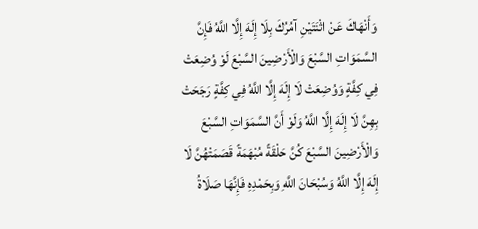وَأَنْهَاكَ عَنْ اثْنَتَيْنِ آمُرُكَ بِلَا إِلَهَ إِلَّا اللَّهُ فَإِنَّ السَّمَوَاتِ السَّبْعَ وَالْأَرْضِينَ السَّبْعَ لَوْ وُضِعَتْ فِي كِفَّةٍ وَوُضِعَتْ لَا إِلَهَ إِلَّا اللَّهُ فِي كِفَّةٍ رَجَحَتْ بِهِنَّ لَا إِلَهَ إِلَّا اللَّهُ وَلَوْ أَنَّ السَّمَوَاتِ السَّبْعَ وَالْأَرْضِينَ السَّبْعَ كُنَّ حَلْقَةً مُبْهَمَةً قَصَمَتْهُنَّ لَا إِلَهَ إِلَّا اللَّهُ وَسُبْحَانَ اللَّهِ وَبِحَمْدِهِ فَإِنَّهَا صَلَاةُ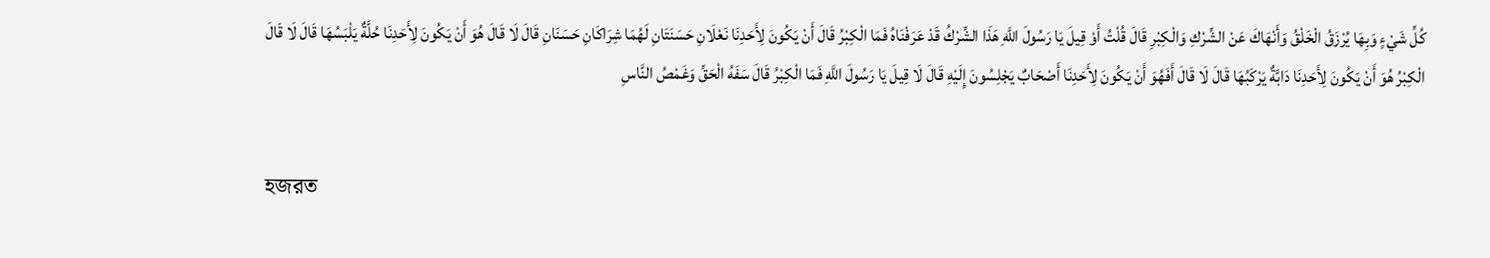كُلِّ شَيْءٍ وَبِهَا يُرْزَقُ الْخَلْقُ وَأَنْهَاكَ عَنْ الشِّرْكِ وَالْكِبْرِ قَالَ قُلْتُ أَوْ قِيلَ يَا رَسُولَ اللَّهِ هَذَا الشِّرْكُ قَدْ عَرَفْنَاهُ فَمَا الْكِبْرُ قَالَ أَنْ يَكُونَ لِأَحَدِنَا نَعْلَانِ حَسَنَتَانِ لَهُمَا شِرَاكَانِ حَسَنَانِ قَالَ لَا قَالَ هُوَ أَنْ يَكُونَ لِأَحَدِنَا حُلَّةٌ يَلْبَسُهَا قَالَ لَا قَالَ الْكِبْرُ هُوَ أَنْ يَكُونَ لِأَحَدِنَا دَابَّةٌ يَرْكَبُهَا قَالَ لَا قَالَ أَفَهُوَ أَنْ يَكُونَ لِأَحَدِنَا أَصْحَابٌ يَجْلِسُونَ إِلَيْهِ قَالَ لَا قِيلَ يَا رَسُولَ اللَّهِ فَمَا الْكِبْرُ قَالَ سَفَهُ الْحَقِّ وَغَمْصُ النَّاسِ


হজরত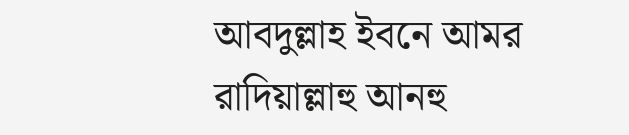আবদুল্লাহ ইবনে আমর রাদিয়াল্লাহু আনহু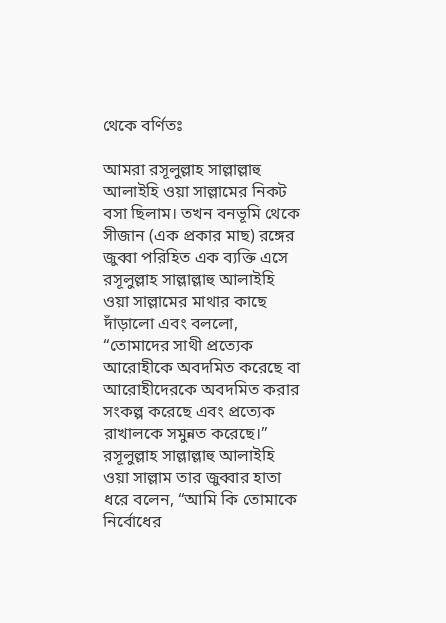থেকে বর্ণিতঃ

আমরা রসূলুল্লাহ সাল্লাল্লাহু আলাইহি ওয়া সাল্লামের নিকট বসা ছিলাম। তখন বনভূমি থেকে সীজান (এক প্রকার মাছ) রঙ্গের জুব্বা পরিহিত এক ব্যক্তি এসে রসূলুল্লাহ সাল্লাল্লাহু আলাইহি ওয়া সাল্লামের মাথার কাছে দাঁড়ালো এবং বললো, “তোমাদের সাথী প্রত্যেক আরোহীকে অবদমিত করেছে বা আরোহীদেরকে অবদমিত করার সংকল্প করেছে এবং প্রত্যেক রাখালকে সমুন্নত করেছে।” রসূলুল্লাহ সাল্লাল্লাহু আলাইহি ওয়া সাল্লাম তার জুব্বার হাতা ধরে বলেন, “আমি কি তোমাকে নির্বোধের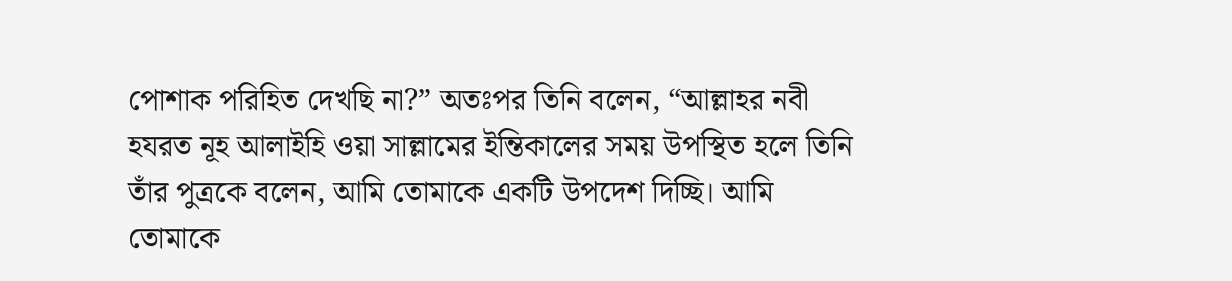পোশাক পরিহিত দেখছি না?” অতঃপর তিনি বলেন, “আল্লাহর নবী হযরত নূহ আলাইহি ওয়া সাল্লামের ইন্তিকালের সময় উপস্থিত হলে তিনি তাঁর পুত্রকে বলেন, আমি তোমাকে একটি উপদেশ দিচ্ছি। আমি তোমাকে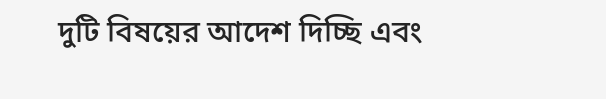দুটি বিষয়ের আদেশ দিচ্ছি এবং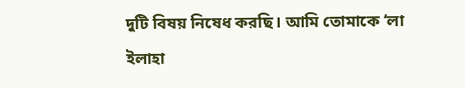দুটি বিষয় নিষেধ করছি। আমি তোমাকে ‘লা ইলাহা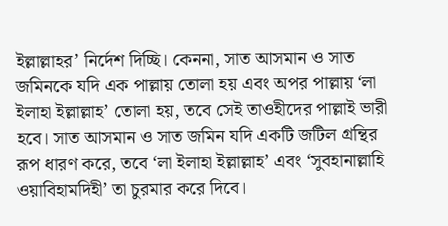ইল্লাল্লাহর’ নির্দেশ দিচ্ছি। কেননা, সাত আসমান ও সাত জমিনকে যদি এক পাল্লায় তোলা হয় এবং অপর পাল্লায় ‘লা ইলাহা ইল্লাল্লাহ’ তোলা হয়, তবে সেই তাওহীদের পাল্লাই ভারী হবে। সাত আসমান ও সাত জমিন যদি একটি জটিল গ্রন্থির রূপ ধারণ করে, তবে ‘লা ইলাহা ইল্লাল্লাহ’ এবং ‘সুবহানাল্লাহি ওয়াবিহামদিহী’ তা চুরমার করে দিবে।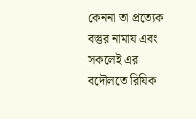কেননা তা প্রত্যেক বস্তুর নামায এবং সকলেই এর বদৌলতে রিযিক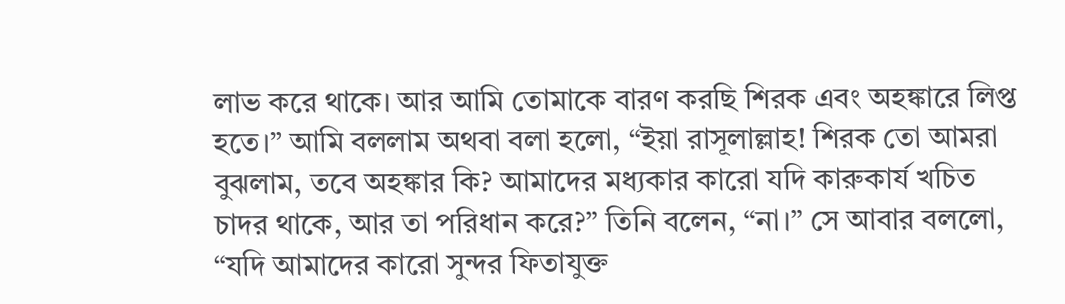লাভ করে থাকে। আর আমি তোমাকে বারণ করছি শিরক এবং অহঙ্কারে লিপ্ত হতে।” আমি বললাম অথবা বলা হলো, “ইয়া রাসূলাল্লাহ! শিরক তো আমরা বুঝলাম, তবে অহঙ্কার কি? আমাদের মধ্যকার কারো যদি কারুকার্য খচিত চাদর থাকে, আর তা পরিধান করে?” তিনি বলেন, “না।” সে আবার বললো, “যদি আমাদের কারো সুন্দর ফিতাযুক্ত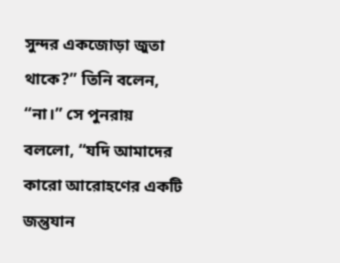সুন্দর একজোড়া জুতা থাকে?” তিনি বলেন, “না।” সে পুনরায় বললো, “যদি আমাদের কারো আরোহণের একটি জন্তুযান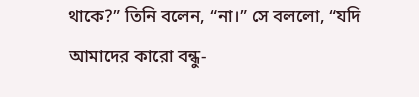থাকে?” তিনি বলেন, “না।” সে বললো, “যদি আমাদের কারো বন্ধু-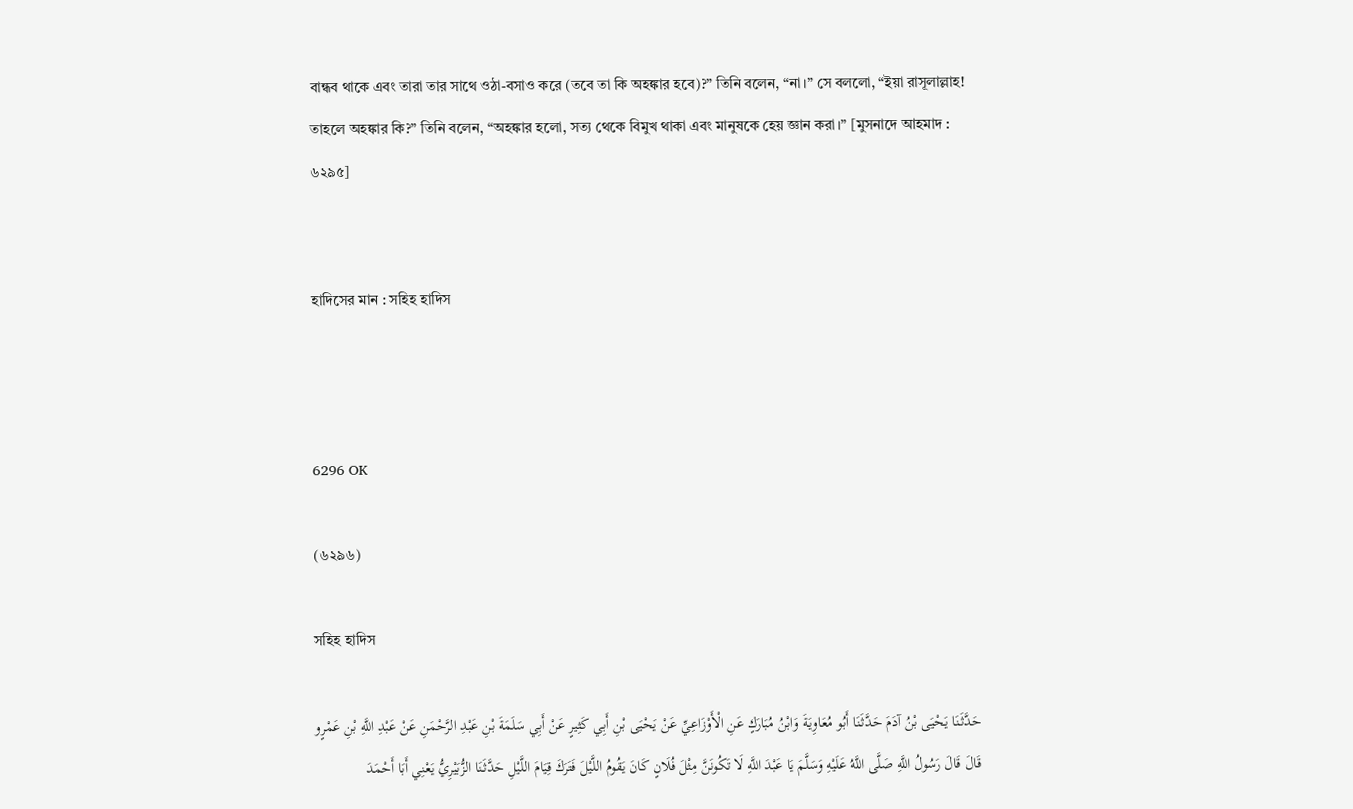বান্ধব থাকে এবং তারা তার সাথে ওঠা-বসাও করে (তবে তা কি অহঙ্কার হবে)?” তিনি বলেন, “না।” সে বললো, “ইয়া রাসূলাল্লাহ! তাহলে অহঙ্কার কি?” তিনি বলেন, “অহঙ্কার হলো, সত্য থেকে বিমুখ থাকা এবং মানুষকে হেয় জ্ঞান করা।” [মুসনাদে আহমাদ : ৬২৯৫]


হাদিসের মান : সহিহ হাদিস



6296 OK

(৬২৯৬)

সহিহ হাদিস

حَدَّثَنَا يَحْيَى بْنُ آدَمَ حَدَّثَنَا أَبُو مُعَاوِيَةَ وَابْنُ مُبَارَكٍ عَنِ الْأَوْزَاعِيِّ عَنْ يَحْيَى بْنِ أَبِي كَثِيرٍ عَنْ أَبِي سَلَمَةَ بْنِ عَبْدِ الرَّحْمَنِ عَنْ عَبْدِ اللَّهِ بْنِ عَمْرٍو قَالَ قَالَ رَسُولُ اللَّهِ صَلَّى اللَّهُ عَلَيْهِ وَسَلَّمَ يَا عَبْدَ اللَّهِ لَا تَكُونَنَّ مِثْلَ فُلَانٍ كَانَ يَقُومُ اللَّيْلَ فَتَرَكَ قِيَامَ اللَّيْلِ حَدَّثَنَا الزُّبَيْرِيُّ يَعْنِي أَبَا أَحْمَدَ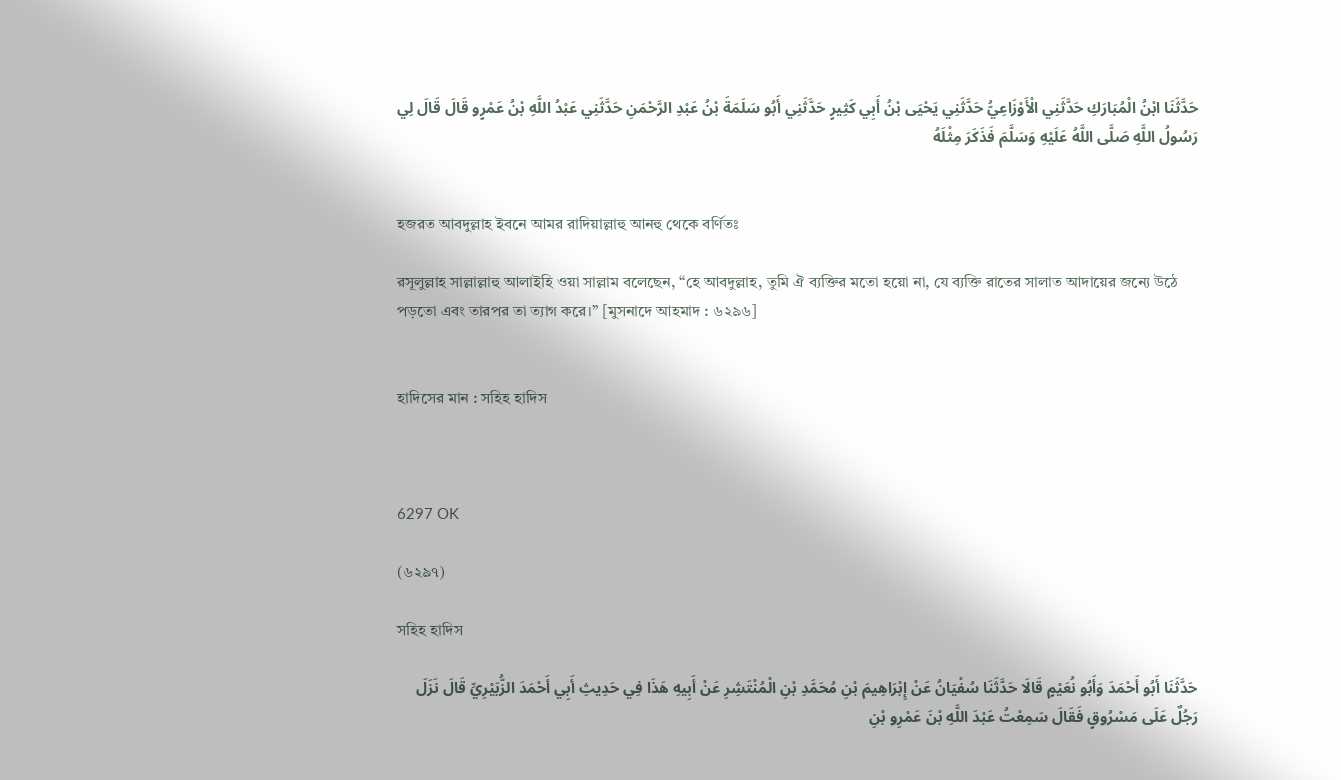حَدَّثَنَا ابْنُ الْمُبَارَكِ حَدَّثَنِي الْأَوْزَاعِيُّ حَدَّثَنِي يَحْيَى بْنُ أَبِي كَثِيرٍ حَدَّثَنِي أَبُو سَلَمَةَ بْنُ عَبْدِ الرَّحْمَنِ حَدَّثَنِي عَبْدُ اللَّهِ بْنُ عَمْرٍو قَالَ قَالَ لِي رَسُولُ اللَّهِ صَلَّى اللَّهُ عَلَيْهِ وَسَلَّمَ فَذَكَرَ مِثْلَهُ


হজরত আবদুল্লাহ ইবনে আমর রাদিয়াল্লাহু আনহু থেকে বর্ণিতঃ

রসূলুল্লাহ সাল্লাল্লাহু আলাইহি ওয়া সাল্লাম বলেছেন, “হে আবদুল্লাহ, তুমি ঐ ব্যক্তির মতো হয়ো না, যে ব্যক্তি রাতের সালাত আদায়ের জন্যে উঠে পড়তো এবং তারপর তা ত্যাগ করে।” [মুসনাদে আহমাদ : ৬২৯৬]


হাদিসের মান : সহিহ হাদিস



6297 OK

(৬২৯৭)

সহিহ হাদিস

حَدَّثَنَا أَبُو أَحْمَدَ وَأَبُو نُعَيْمٍ قَالَا حَدَّثَنَا سُفْيَانُ عَنْ إِبْرَاهِيمَ بْنِ مُحَمَّدِ بْنِ الْمُنْتَشِرِ عَنْ أَبِيهِ هَذَا فِي حَدِيثِ أَبِي أَحْمَدَ الزُّبَيْرِيِّ قَالَ نَزَلَ رَجُلٌ عَلَى مَسْرُوقٍ فَقَالَ سَمِعْتُ عَبْدَ اللَّهِ بْنَ عَمْرِو بْنِ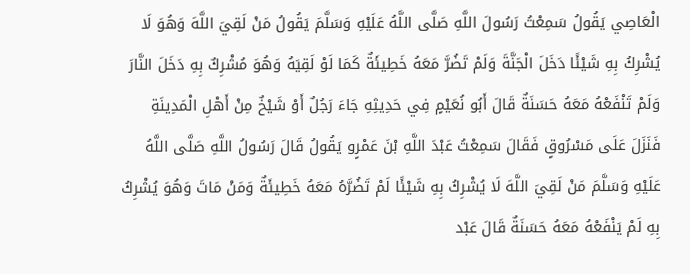الْعَاصِي يَقُولُ سَمِعْتُ رَسُولَ اللَّهِ صَلَّى اللَّهُ عَلَيْهِ وَسَلَّمَ يَقُولُ مَنْ لَقِيَ اللَّهَ وَهُوَ لَا يُشْرِكُ بِهِ شَيْئًا دَخَلَ الْجَنَّةَ وَلَمْ تَضُرَّ مَعَهُ خَطِيئَةٌ كَمَا لَوْ لَقِيَهُ وَهُوَ مُشْرِكٌ بِهِ دَخَلَ النَّارَ وَلَمْ تَنْفَعْهُ مَعَهُ حَسَنَةٌ قَالَ أَبُو نُعَيْمٍ فِي حَدِيثِهِ جَاءَ رَجُلٌ أَوْ شَيْخٌ مِنْ أَهْلِ الْمَدِينَةِ فَنَزَلَ عَلَى مَسْرُوقٍ فَقَالَ سَمِعْتُ عَبْدَ اللَّهِ بْنَ عَمْرٍو يَقُولُ قَالَ رَسُولُ اللَّهِ صَلَّى اللَّهُ عَلَيْهِ وَسَلَّمَ مَنْ لَقِيَ اللَّهَ لَا يُشْرِكُ بِهِ شَيْئًا لَمْ تَضُرَّهُ مَعَهُ خَطِيئَةٌ وَمَنْ مَاتَ وَهُوَ يُشْرِكُ بِهِ لَمْ يَنْفَعْهُ مَعَهُ حَسَنَةٌ قَالَ عَبْد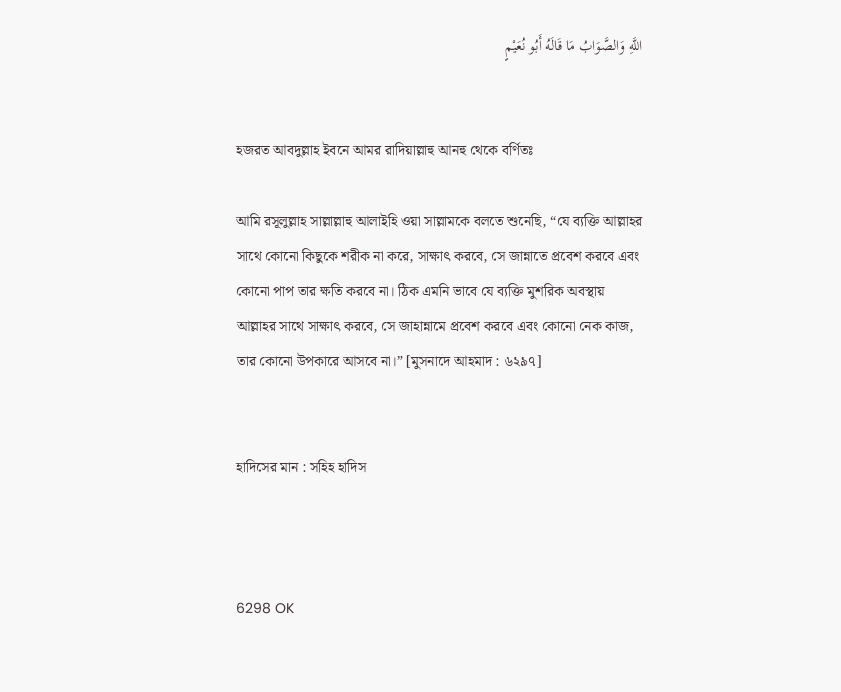اللَّهِ وَالصَّوَابُ مَا قَالَهُ أَبُو نُعَيْمٍ


হজরত আবদুল্লাহ ইবনে আমর রাদিয়াল্লাহু আনহু থেকে বর্ণিতঃ

আমি রসূলুল্লাহ সাল্লাল্লাহু আলাইহি ওয়া সাল্লামকে বলতে শুনেছি, “যে ব্যক্তি আল্লাহর সাথে কোনো কিছুকে শরীক না করে, সাক্ষাৎ করবে, সে জান্নাতে প্রবেশ করবে এবং কোনো পাপ তার ক্ষতি করবে না। ঠিক এমনি ভাবে যে ব্যক্তি মুশরিক অবস্থায় আল্লাহর সাথে সাক্ষাৎ করবে, সে জাহান্নামে প্রবেশ করবে এবং কোনো নেক কাজ, তার কোনো উপকারে আসবে না।” [মুসনাদে আহমাদ : ৬২৯৭]


হাদিসের মান : সহিহ হাদিস



6298 OK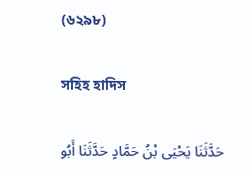(৬২৯৮)

সহিহ হাদিস

حَدَّثَنَا يَحْيَى بْنُ حَمَّادٍ حَدَّثَنَا أَبُو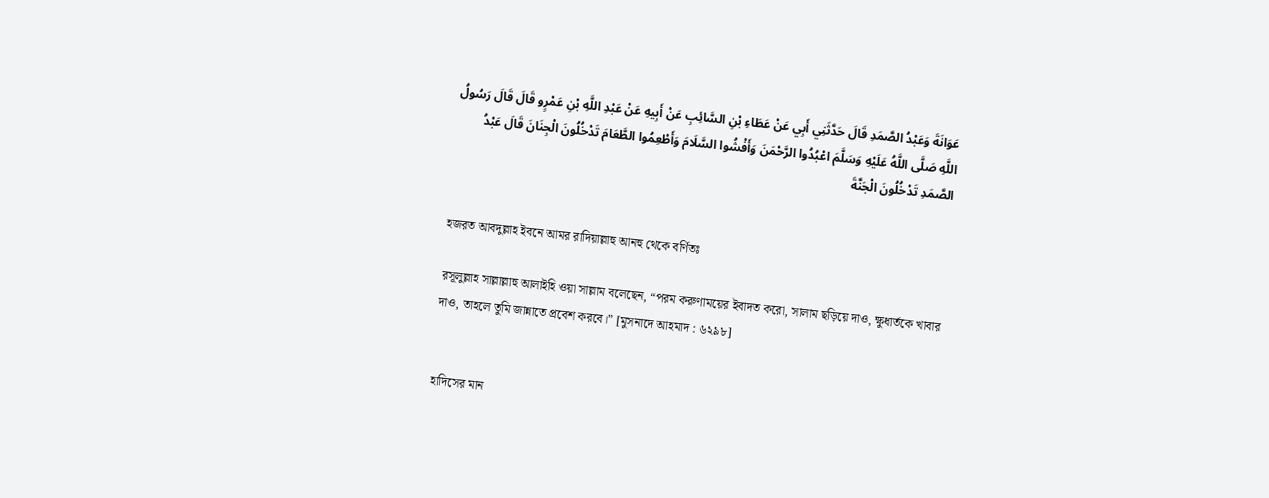عَوَانَةَ وَعَبْدُ الصَّمَدِ قَالَ حَدَّثَنِي أَبِي عَنْ عَطَاءِ بْنِ السَّائِبِ عَنْ أَبِيهِ عَنْ عَبْدِ اللَّهِ بْنِ عَمْرٍو قَالَ قَالَ رَسُولُ اللَّهِ صَلَّى اللَّهُ عَلَيْهِ وَسَلَّمَ اعْبُدُوا الرَّحْمَنَ وَأَفْشُوا السَّلَامَ وَأَطْعِمُوا الطَّعَامَ تَدْخُلُونَ الْجِنَانَ قَالَ عَبْدُ الصَّمَدِ تَدْخُلُونَ الْجَنَّةَ


হজরত আবদুল্লাহ ইবনে আমর রাদিয়াল্লাহু আনহু থেকে বর্ণিতঃ

রসূলুল্লাহ সাল্লাল্লাহু আলাইহি ওয়া সাল্লাম বলেছেন, “পরম করুণাময়ের ইবাদত করো, সালাম ছড়িয়ে দাও, ক্ষুধার্তকে খাবার দাও, তাহলে তুমি জান্নাতে প্রবেশ করবে।” [মুসনাদে আহমাদ : ৬২৯৮]


হাদিসের মান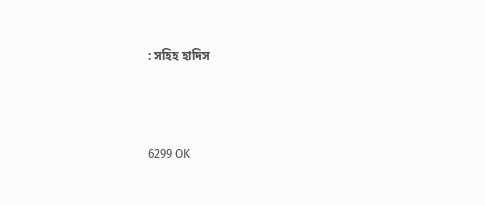: সহিহ হাদিস



6299 OK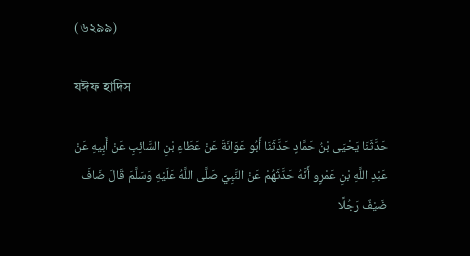(৬২৯৯)

যঈফ হাদিস

حَدَّثَنَا يَحْيَى بْنُ حَمَّادٍ حَدَّثَنَا أَبُو عَوَانَةَ عَنْ عَطَاءِ بْنِ السَّائِبِ عَنْ أَبِيهِ عَنْ عَبْدِ اللَّهِ بْنِ عَمْرٍو أَنَّهُ حَدَّثَهُمْ عَنْ النَّبِيِّ صَلَّى اللَّهُ عَلَيْهِ وَسَلَّمَ قَالَ ضَافَ ضَيْفٌ رَجُلًا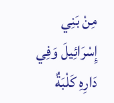مِنْ بَنِي إِسْرَائِيلَ وَفِي دَارِهِ كَلْبَةٌ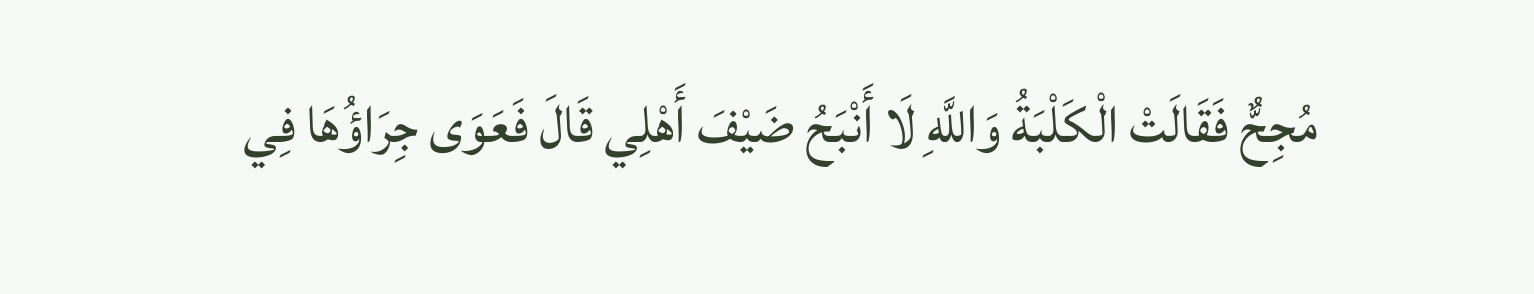مُجِحٌّ فَقَالَتْ الْكَلْبَةُ وَاللَّهِ لَا أَنْبَحُ ضَيْفَ أَهْلِي قَالَ فَعَوَى جِرَاؤُهَا فِي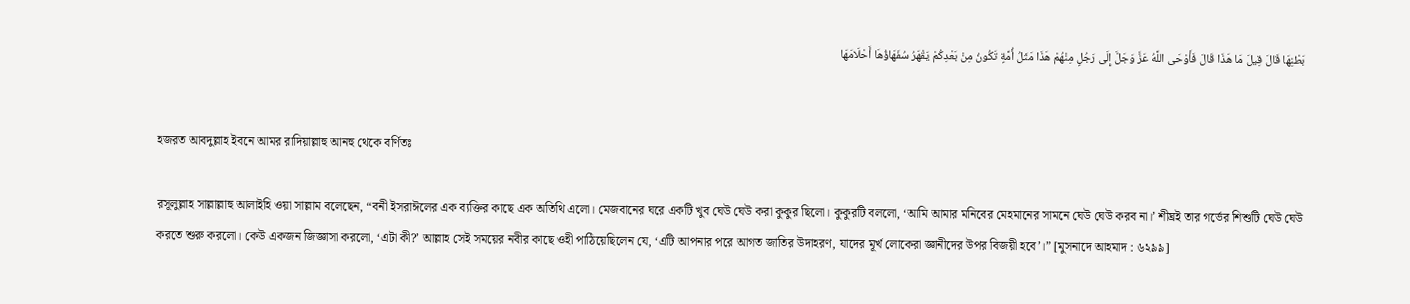بَطْنِهَا قَالَ قِيلَ مَا هَذَا قَالَ فَأَوْحَى اللَّهُ عَزَّ وَجَلَّ إِلَى رَجُلٍ مِنْهُمْ هَذَا مَثَلُ أُمَّةٍ تَكُونُ مِنْ بَعْدِكُمْ يَقْهَرُ سُفَهَاؤُهَا أَحْلَامَهَا


হজরত আবদুল্লাহ ইবনে আমর রাদিয়াল্লাহু আনহু থেকে বর্ণিতঃ

রসূলুল্লাহ সাল্লাল্লাহু আলাইহি ওয়া সাল্লাম বলেছেন, “বনী ইসরাঈলের এক ব্যক্তির কাছে এক অতিথি এলো। মেজবানের ঘরে একটি খুব ঘেউ ঘেউ করা কুকুর ছিলো। কুকুরটি বললো, ‘আমি আমার মনিবের মেহমানের সামনে ঘেউ ঘেউ করব না।’ শীঘ্রই তার গর্ভের শিশুটি ঘেউ ঘেউ করতে শুরু করলো। কেউ একজন জিজ্ঞাসা করলো, ‘এটা কী?’ আল্লাহ সেই সময়ের নবীর কাছে ওহী পাঠিয়েছিলেন যে, ‘এটি আপনার পরে আগত জাতির উদাহরণ, যাদের মূর্খ লোকেরা জ্ঞানীদের উপর বিজয়ী হবে’।” [মুসনাদে আহমাদ : ৬২৯৯]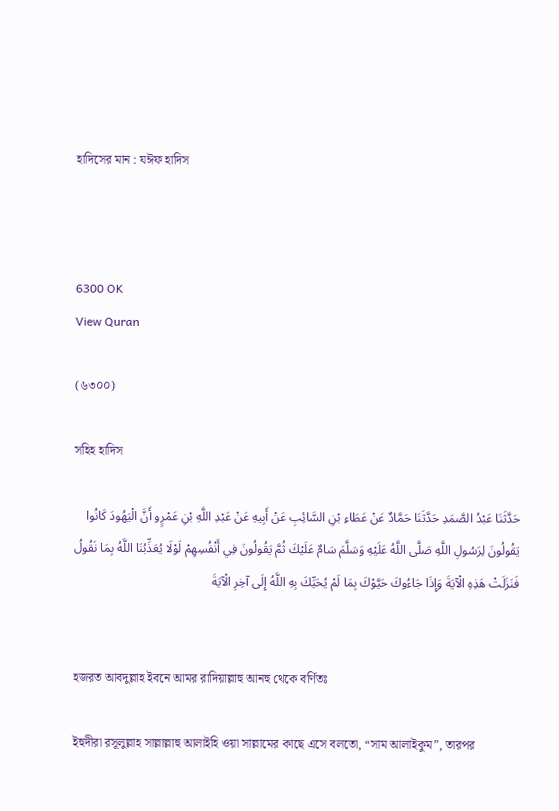হাদিসের মান : যঈফ হাদিস



6300 OK
View Quran

(৬৩০০)

সহিহ হাদিস

حَدَّثَنَا عَبْدُ الصَّمَدِ حَدَّثَنَا حَمَّادٌ عَنْ عَطَاءِ بْنِ السَّائِبِ عَنْ أَبِيهِ عَنْ عَبْدِ اللَّهِ بْنِ عَمْرٍو أَنَّ الْيَهُودَ كَانُوا يَقُولُونَ لِرَسُولِ اللَّهِ صَلَّى اللَّهُ عَلَيْهِ وَسَلَّمَ سَامٌ عَلَيْكَ ثُمَّ يَقُولُونَ فِي أَنْفُسِهِمْ لَوْلَا يُعَذِّبُنَا اللَّهُ بِمَا نَقُولُ فَنَزَلَتْ هَذِهِ الْآيَةَ وَإِذَا جَاءُوكَ حَيَّوْكَ بِمَا لَمْ يُحَيِّكَ بِهِ اللَّهُ إِلَى آخِرِ الْآيَةَ


হজরত আবদুল্লাহ ইবনে আমর রাদিয়াল্লাহু আনহু থেকে বর্ণিতঃ

ইহুদীরা রসূলুল্লাহ সাল্লাল্লাহু আলাইহি ওয়া সাল্লামের কাছে এসে বলতো, “সাম আলাইকুম”, তারপর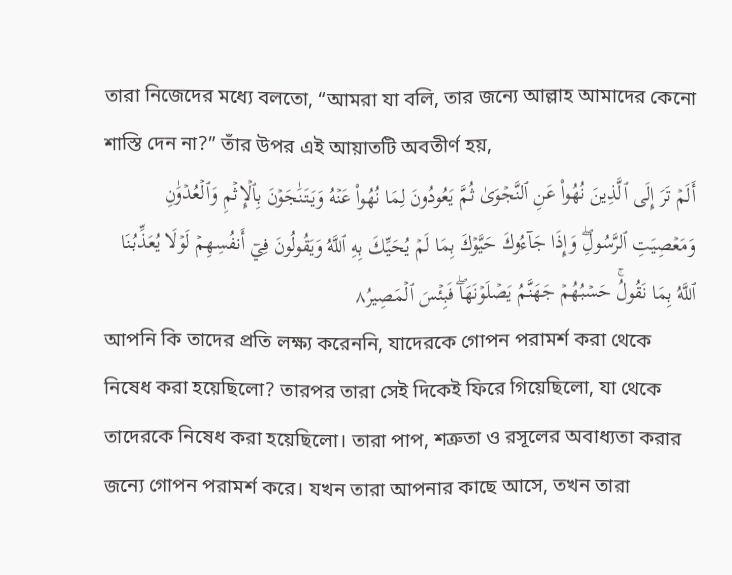তারা নিজেদের মধ্যে বলতো, “আমরা যা বলি, তার জন্যে আল্লাহ আমাদের কেনো শাস্তি দেন না?” তাঁর উপর এই আয়াতটি অবতীর্ণ হয়,
أَلَمۡ تَرَ إِلَى ٱلَّذِينَ نُهُواْ عَنِ ٱلنَّجۡوَىٰ ثُمَّ يَعُودُونَ لِمَا نُهُواْ عَنۡهُ وَيَتَنَٰجَوۡنَ بِٱلۡإِثۡمِ وَٱلۡعُدۡوَٰنِ وَمَعۡصِيَتِ ٱلرَّسُولِۖ وَإِذَا جَآءُوكَ حَيَّوۡكَ بِمَا لَمۡ يُحَيِّكَ بِهِ ٱللَّهُ وَيَقُولُونَ فِيٓ أَنفُسِهِمۡ لَوۡلَا يُعَذِّبُنَا ٱللَّهُ بِمَا نَقُولُۚ حَسۡبُهُمۡ جَهَنَّمُ يَصۡلَوۡنَهَاۖ فَبِئۡسَ ٱلۡمَصِيرُ٨
আপনি কি তাদের প্রতি লক্ষ্য করেননি, যাদেরকে গোপন পরামর্শ করা থেকে নিষেধ করা হয়েছিলো? তারপর তারা সেই দিকেই ফিরে গিয়েছিলো, যা থেকে তাদেরকে নিষেধ করা হয়েছিলো। তারা পাপ, শত্রুতা ও রসূলের অবাধ্যতা করার জন্যে গোপন পরামর্শ করে। যখন তারা আপনার কাছে আসে, তখন তারা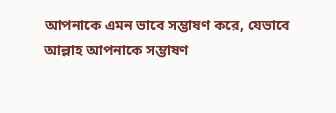আপনাকে এমন ভাবে সম্ভাষণ করে, যেভাবে আল্লাহ আপনাকে সম্ভাষণ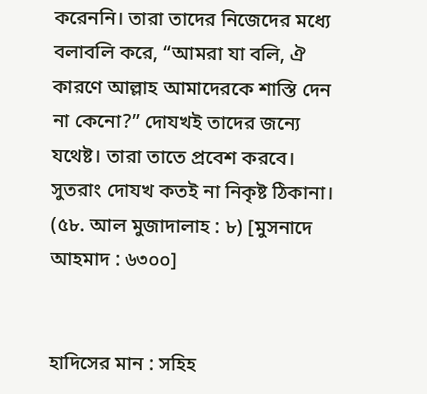করেননি। তারা তাদের নিজেদের মধ্যে বলাবলি করে, “আমরা যা বলি, ঐ কারণে আল্লাহ আমাদেরকে শাস্তি দেন না কেনো?” দোযখই তাদের জন্যে যথেষ্ট। তারা তাতে প্রবেশ করবে। সুতরাং দোযখ কতই না নিকৃষ্ট ঠিকানা। (৫৮. আল মুজাদালাহ : ৮) [মুসনাদে আহমাদ : ৬৩০০]


হাদিসের মান : সহিহ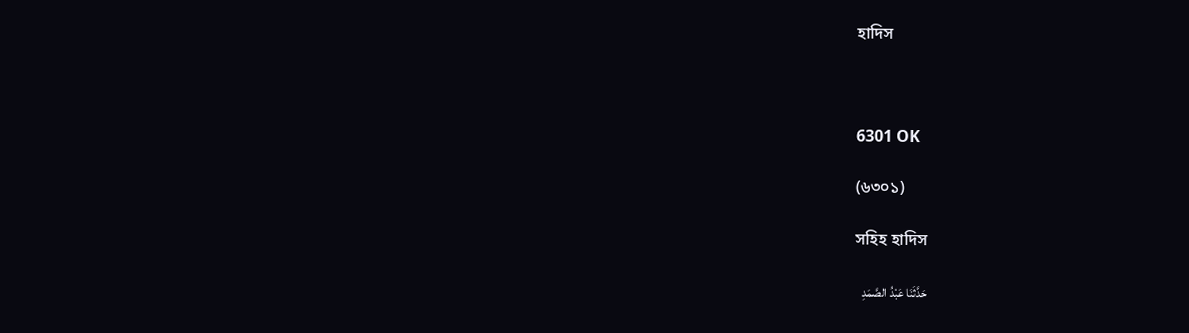হাদিস



6301 OK

(৬৩০১)

সহিহ হাদিস

حَدَّثَنَا عَبْدُ الصَّمَدِ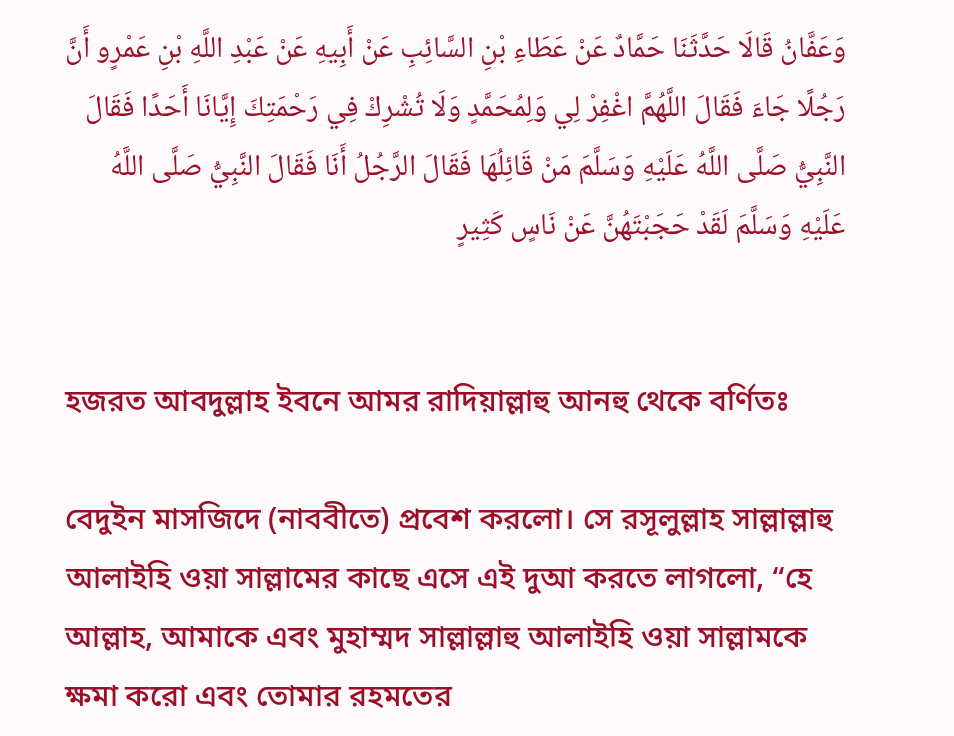وَعَفَّانُ قَالَا حَدَّثَنَا حَمَّادٌ عَنْ عَطَاءِ بْنِ السَّائِبِ عَنْ أَبِيهِ عَنْ عَبْدِ اللَّهِ بْنِ عَمْرٍو أَنَّ رَجُلًا جَاءَ فَقَالَ اللَّهُمَّ اغْفِرْ لِي وَلِمُحَمَّدٍ وَلَا تُشْرِكْ فِي رَحْمَتِكَ إِيَّانَا أَحَدًا فَقَالَ النَّبِيُّ صَلَّى اللَّهُ عَلَيْهِ وَسَلَّمَ مَنْ قَائِلُهَا فَقَالَ الرَّجُلُ أَنَا فَقَالَ النَّبِيُّ صَلَّى اللَّهُ عَلَيْهِ وَسَلَّمَ لَقَدْ حَجَبْتَهُنَّ عَنْ نَاسٍ كَثِيرٍ


হজরত আবদুল্লাহ ইবনে আমর রাদিয়াল্লাহু আনহু থেকে বর্ণিতঃ

বেদুইন মাসজিদে (নাববীতে) প্রবেশ করলো। সে রসূলুল্লাহ সাল্লাল্লাহু আলাইহি ওয়া সাল্লামের কাছে এসে এই দুআ করতে লাগলো, “হে আল্লাহ, আমাকে এবং মুহাম্মদ সাল্লাল্লাহু আলাইহি ওয়া সাল্লামকে ক্ষমা করো এবং তোমার রহমতের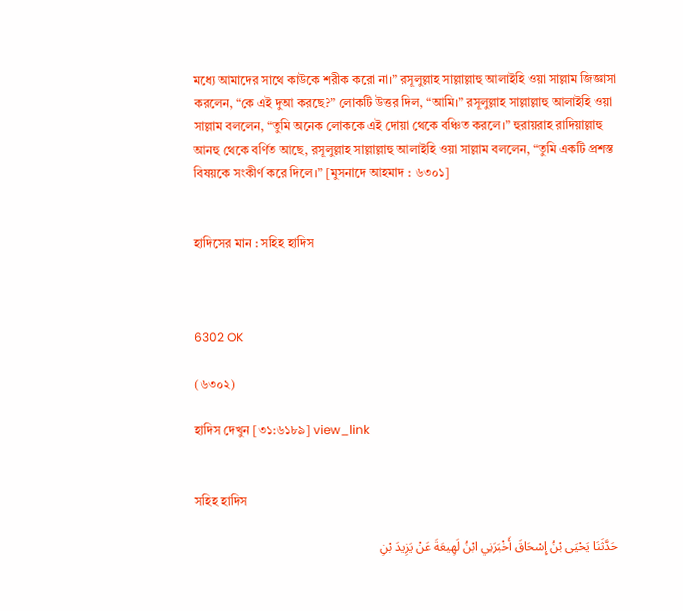মধ্যে আমাদের সাথে কাউকে শরীক করো না।” রসূলুল্লাহ সাল্লাল্লাহু আলাইহি ওয়া সাল্লাম জিজ্ঞাসা করলেন, “কে এই দুআ করছে?” লোকটি উত্তর দিল, “আমি।” রসূলুল্লাহ সাল্লাল্লাহু আলাইহি ওয়া সাল্লাম বললেন, “তুমি অনেক লোককে এই দোয়া থেকে বঞ্চিত করলে।” হুরায়রাহ রাদিয়াল্লাহু আনহু থেকে বর্ণিত আছে, রসূলুল্লাহ সাল্লাল্লাহু আলাইহি ওয়া সাল্লাম বললেন, “তুমি একটি প্রশস্ত বিষয়কে সংকীর্ণ করে দিলে।” [মুসনাদে আহমাদ : ৬৩০১]


হাদিসের মান : সহিহ হাদিস



6302 OK

(৬৩০২)

হাদিস দেখুন [৩১:৬১৮৯] view_link


সহিহ হাদিস

حَدَّثَنَا يَحْيَى بْنُ إِسْحَاقَ أَخْبَرَنِي ابْنُ لَهِيعَةَ عَنْ يَزِيدَ بْنِ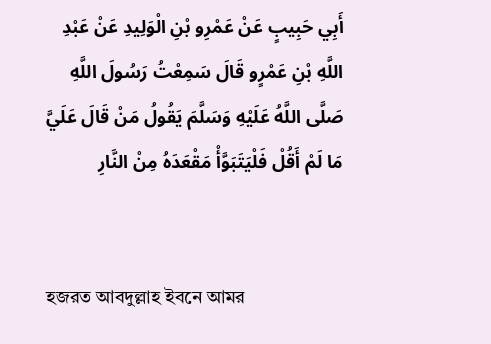أَبِي حَبِيبٍ عَنْ عَمْرِو بْنِ الْوَلِيدِ عَنْ عَبْدِ اللَّهِ بْنِ عَمْرٍو قَالَ سَمِعْتُ رَسُولَ اللَّهِ صَلَّى اللَّهُ عَلَيْهِ وَسَلَّمَ يَقُولُ مَنْ قَالَ عَلَيَّ مَا لَمْ أَقُلْ فَلْيَتَبَوَّأْ مَقْعَدَهُ مِنْ النَّارِ


হজরত আবদুল্লাহ ইবনে আমর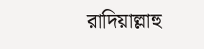রাদিয়াল্লাহু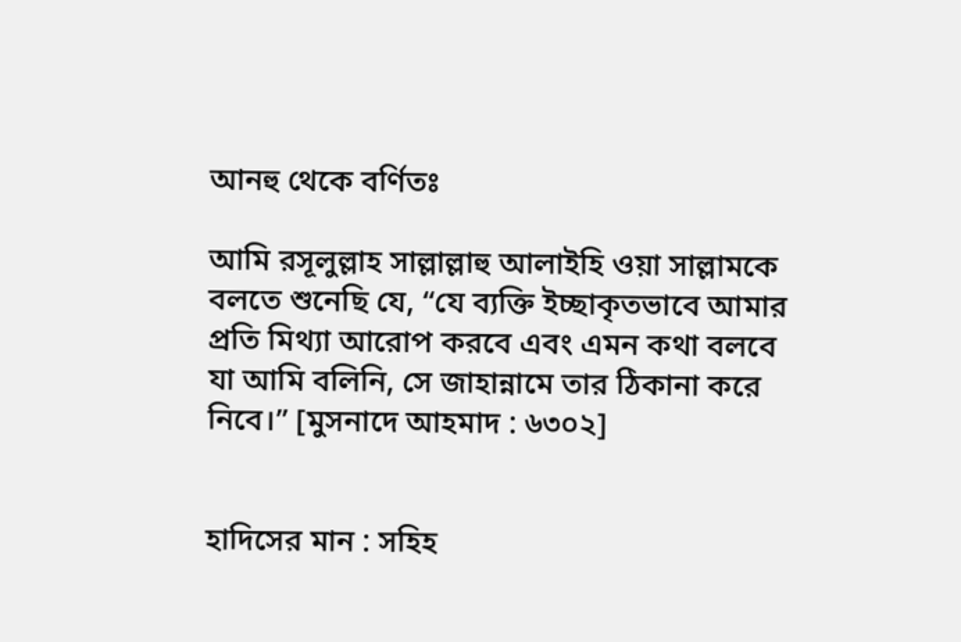আনহু থেকে বর্ণিতঃ

আমি রসূলুল্লাহ সাল্লাল্লাহু আলাইহি ওয়া সাল্লামকে বলতে শুনেছি যে, “যে ব্যক্তি ইচ্ছাকৃতভাবে আমার প্রতি মিথ্যা আরোপ করবে এবং এমন কথা বলবে যা আমি বলিনি, সে জাহান্নামে তার ঠিকানা করে নিবে।” [মুসনাদে আহমাদ : ৬৩০২]


হাদিসের মান : সহিহ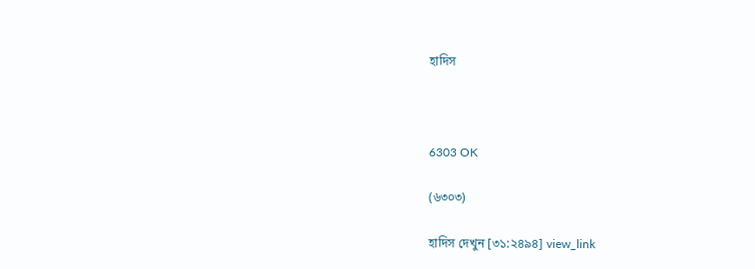হাদিস



6303 OK

(৬৩০৩)

হাদিস দেখুন [৩১:২৪৯৪] view_link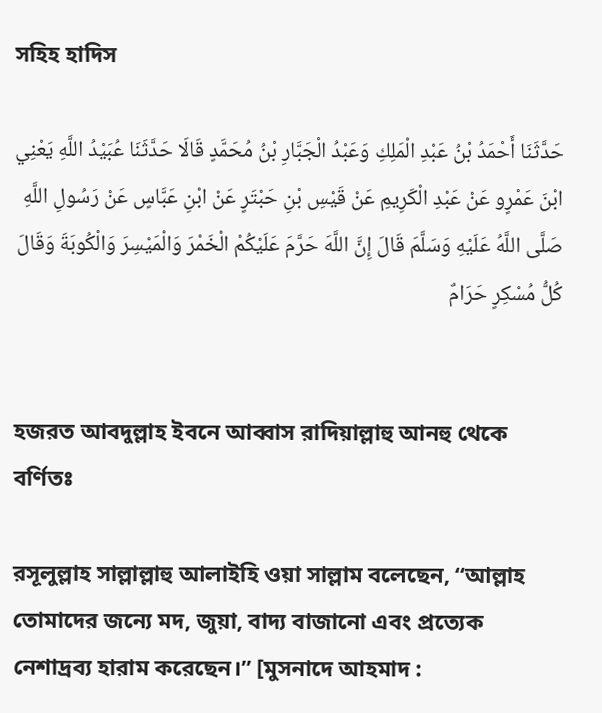সহিহ হাদিস

حَدَّثَنَا أَحْمَدُ بْنُ عَبْدِ الْمَلِكِ وَعَبْدُ الْجَبَّارِ بْنُ مُحَمَّدٍ قَالَا حَدَّثَنَا عُبَيْدُ اللَّهِ يَعْنِي ابْنَ عَمْرٍو عَنْ عَبْدِ الْكَرِيمِ عَنْ قَيْسِ بْنِ حَبْتَرٍ عَنْ ابْنِ عَبَّاسٍ عَنْ رَسُولِ اللَّهِ صَلَّى اللَّهُ عَلَيْهِ وَسَلَّمَ قَالَ إِنَّ اللَّهَ حَرَّمَ عَلَيْكُمْ الْخَمْرَ وَالْمَيْسِرَ وَالْكُوبَةَ وَقَالَ كُلُّ مُسْكِرٍ حَرَامٌ


হজরত আবদুল্লাহ ইবনে আব্বাস রাদিয়াল্লাহু আনহু থেকে বর্ণিতঃ

রসূলুল্লাহ সাল্লাল্লাহু আলাইহি ওয়া সাল্লাম বলেছেন, “আল্লাহ তোমাদের জন্যে মদ, জুয়া, বাদ্য বাজানো এবং প্রত্যেক নেশাদ্রব্য হারাম করেছেন।” [মুসনাদে আহমাদ :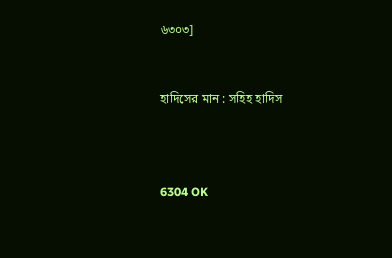৬৩০৩]


হাদিসের মান : সহিহ হাদিস



6304 OK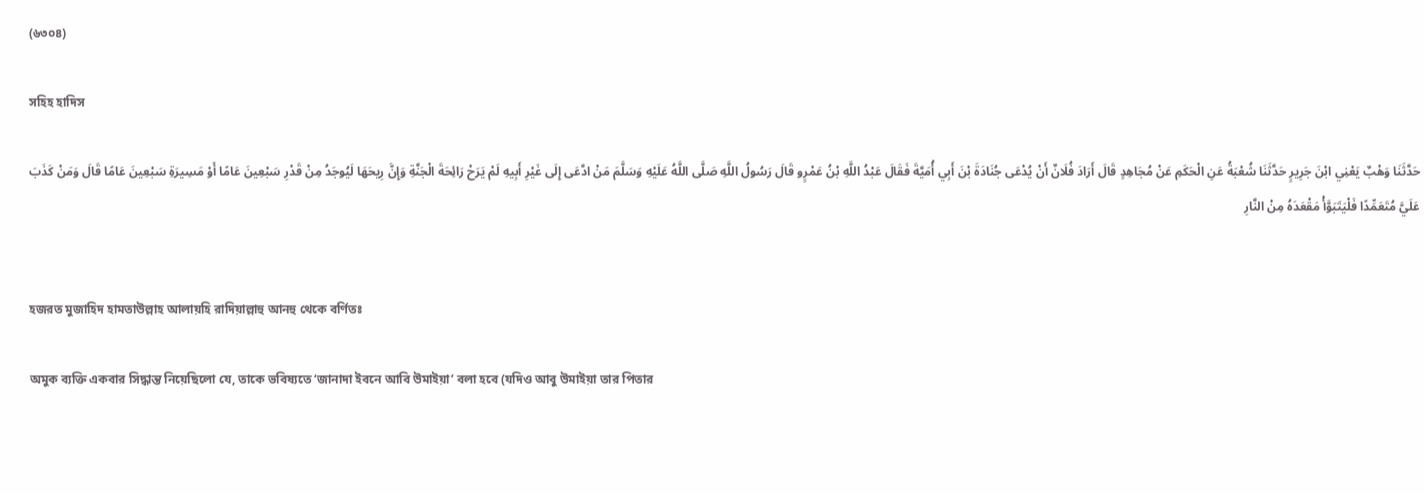(৬৩০৪)

সহিহ হাদিস

حَدَّثَنَا وَهْبٌ يَعْنِي ابْنَ جَرِيرٍ حَدَّثَنَا شُعْبَةُ عَنِ الْحَكَمِ عَنْ مُجَاهِدٍ قَالَ أَرَادَ فُلَانٌ أَنْ يُدْعَى جُنَادَةَ بْنَ أَبِي أُمَيَّةَ فَقَالَ عَبْدُ اللَّهِ بْنُ عَمْرٍو قَالَ رَسُولُ اللَّهِ صَلَّى اللَّهُ عَلَيْهِ وَسَلَّمَ مَنْ ادَّعَى إِلَى غَيْرِ أَبِيهِ لَمْ يَرَحْ رَائِحَةَ الْجَنَّةِ وَإِنَّ رِيحَهَا لَيُوجَدُ مِنْ قَدْرِ سَبْعِينَ عَامًا أَوْ مَسِيرَةِ سَبْعِينَ عَامًا قَالَ وَمَنْ كَذَبَ عَلَيَّ مُتَعَمِّدًا فَلْيَتَبَوَّأْ مَقْعَدَهُ مِنْ النَّارِ


হজরত মুজাহিদ হামতাউল্লাহ আলায়হি রাদিয়াল্লাহু আনহু থেকে বর্ণিতঃ

অমুক ব্যক্তি একবার সিদ্ধান্ত নিয়েছিলো যে, তাকে ভবিষ্যতে ‘জানাদা ইবনে আবি উমাইয়া’ বলা হবে (যদিও আবু উমাইয়া তার পিতার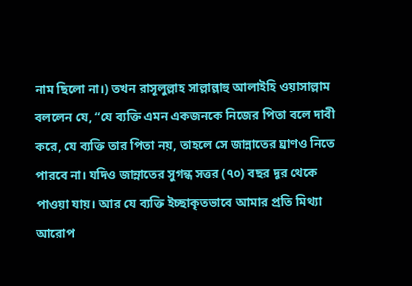নাম ছিলো না।) তখন রাসূলুল্লাহ সাল্লাল্লাহু আলাইহি ওয়াসাল্লাম বললেন যে, “যে ব্যক্তি এমন একজনকে নিজের পিতা বলে দাবী করে, যে ব্যক্তি তার পিতা নয়, তাহলে সে জান্নাতের ঘ্রাণও নিতে পারবে না। যদিও জান্নাতের সুগন্ধ সত্তর (৭০) বছর দূর থেকে পাওয়া যায়। আর যে ব্যক্তি ইচ্ছাকৃতভাবে আমার প্রতি মিথ্যা আরোপ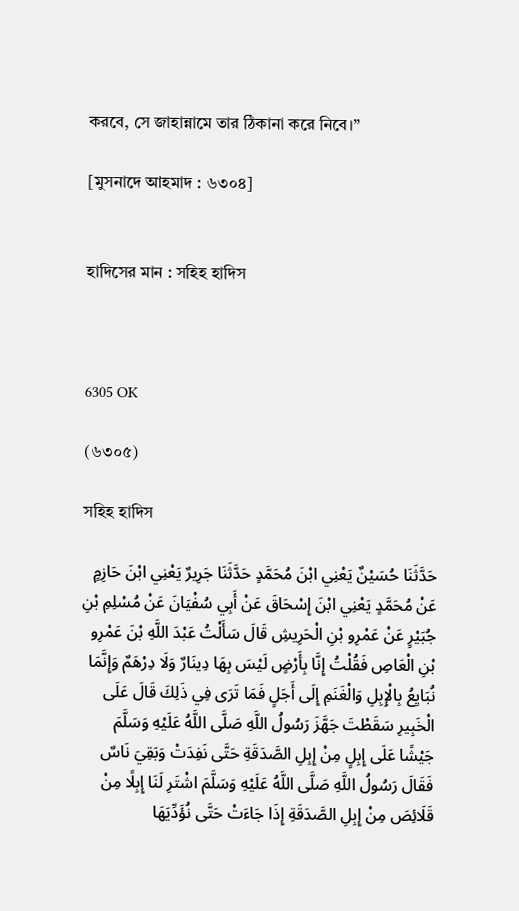করবে, সে জাহান্নামে তার ঠিকানা করে নিবে।”

[মুসনাদে আহমাদ : ৬৩০৪]


হাদিসের মান : সহিহ হাদিস



6305 OK

(৬৩০৫)

সহিহ হাদিস

حَدَّثَنَا حُسَيْنٌ يَعْنِي ابْنَ مُحَمَّدٍ حَدَّثَنَا جَرِيرٌ يَعْنِي ابْنَ حَازِمٍ عَنْ مُحَمَّدٍ يَعْنِي ابْنَ إِسْحَاقَ عَنْ أَبِي سُفْيَانَ عَنْ مُسْلِمِ بْنِ جُبَيْرٍ عَنْ عَمْرِو بْنِ الْحَرِيشِ قَالَ سَأَلْتُ عَبْدَ اللَّهِ بْنَ عَمْرِو بْنِ الْعَاصِ فَقُلْتُ إِنَّا بِأَرْضٍ لَيْسَ بِهَا دِينَارٌ وَلَا دِرْهَمٌ وَإِنَّمَا نُبَايِعُ بِالْإِبِلِ وَالْغَنَمِ إِلَى أَجَلٍ فَمَا تَرَى فِي ذَلِكَ قَالَ عَلَى الْخَبِيرِ سَقَطْتَ جَهَّزَ رَسُولُ اللَّهِ صَلَّى اللَّهُ عَلَيْهِ وَسَلَّمَ جَيْشًا عَلَى إِبِلٍ مِنْ إِبِلِ الصَّدَقَةِ حَتَّى نَفِدَتْ وَبَقِيَ نَاسٌ فَقَالَ رَسُولُ اللَّهِ صَلَّى اللَّهُ عَلَيْهِ وَسَلَّمَ اشْتَرِ لَنَا إِبِلًا مِنْ قَلَائِصَ مِنْ إِبِلِ الصَّدَقَةِ إِذَا جَاءَتْ حَتَّى نُؤَدِّيَهَا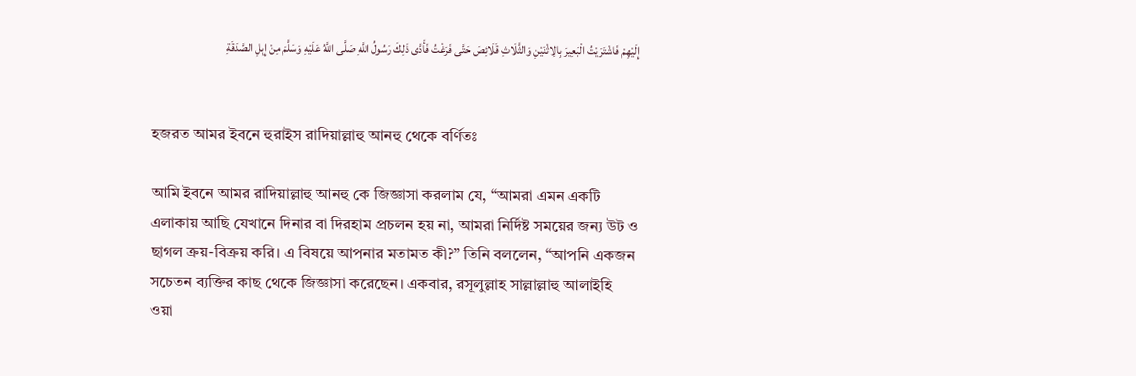إِلَيْهِمْ فَاشْتَرَيْتُ الْبَعِيرَ بِالِاثْنَيْنِ وَالثَّلَاثِ قَلَائِصَ حَتَّى فَرَغْتُ فَأَدَّى ذَلِكَ رَسُولُ اللَّهِ صَلَّى اللَّهُ عَلَيْهِ وَسَلَّمَ مِنْ إِبِلِ الصَّدَقَةِ


হজরত আমর ইবনে হুরাইস রাদিয়াল্লাহু আনহু থেকে বর্ণিতঃ

আমি ইবনে আমর রাদিয়াল্লাহু আনহু কে জিজ্ঞাসা করলাম যে, “আমরা এমন একটি এলাকায় আছি যেখানে দিনার বা দিরহাম প্রচলন হয় না, আমরা নির্দিষ্ট সময়ের জন্য উট ও ছাগল ক্রয়-বিক্রয় করি। এ বিষয়ে আপনার মতামত কী?” তিনি বললেন, “আপনি একজন সচেতন ব্যক্তির কাছ থেকে জিজ্ঞাসা করেছেন। একবার, রসূলুল্লাহ সাল্লাল্লাহু আলাইহি ওয়া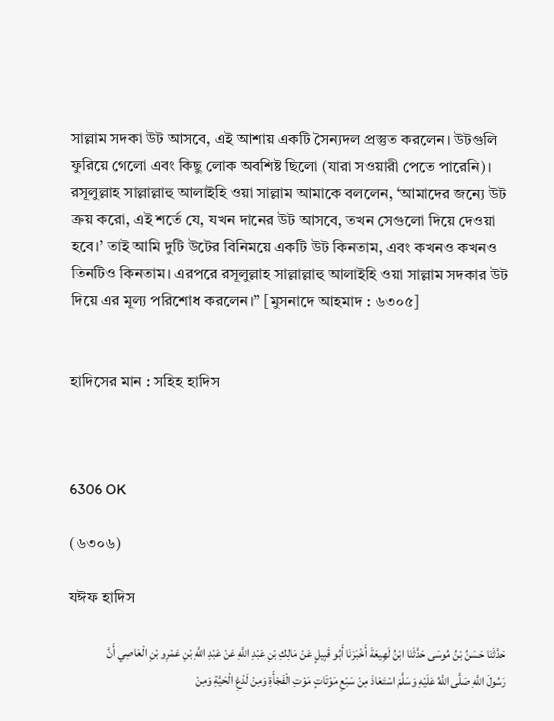সাল্লাম সদকা উট আসবে, এই আশায় একটি সৈন্যদল প্রস্তুত করলেন। উটগুলি ফুরিয়ে গেলো এবং কিছু লোক অবশিষ্ট ছিলো (যারা সওয়ারী পেতে পারেনি)। রসূলুল্লাহ সাল্লাল্লাহু আলাইহি ওয়া সাল্লাম আমাকে বললেন, ‘আমাদের জন্যে উট ক্রয় করো, এই শর্তে যে, যখন দানের উট আসবে, তখন সেগুলো দিয়ে দেওয়া হবে।’ তাই আমি দুটি উটের বিনিময়ে একটি উট কিনতাম, এবং কখনও কখনও তিনটিও কিনতাম। এরপরে রসূলুল্লাহ সাল্লাল্লাহু আলাইহি ওয়া সাল্লাম সদকার উট দিয়ে এর মূল্য পরিশোধ করলেন।” [মুসনাদে আহমাদ : ৬৩০৫]


হাদিসের মান : সহিহ হাদিস



6306 OK

(৬৩০৬)

যঈফ হাদিস

حَدَّثَنَا حَسَنُ بْنُ مُوسَى حَدَّثَنَا ابْنُ لَهِيعَةَ أَخْبَرَنَا أَبُو قَبِيلٍ عَنْ مَالِكِ بْنِ عَبْدِ اللَّهِ عَنْ عَبْدِ اللَّهِ بْنِ عَمْرِو بْنِ الْعَاصِي أَنَّ رَسُولَ اللَّهِ صَلَّى اللَّهُ عَلَيْهِ وَسَلَّمَ اسْتَعَاذَ مِنْ سَبْعِ مَوْتَاتٍ مَوْتِ الْفَجْأَةِ وَمِنْ لَدْغِ الْحَيَّةِ وَمِنْ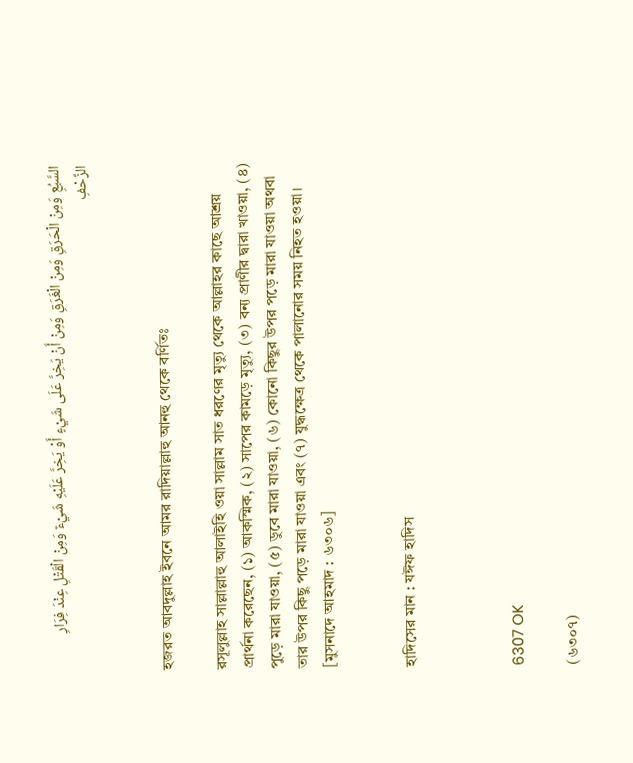السَّبُعِ وَمِنْ الْحَرَقِ وَمِنْ الْغَرَقِ وَمِنْ أَنْ يَخِرَّ عَلَى شَيْءٍ أَوْ يَخِرَّ عَلَيْهِ شَيْءٌ وَمِنْ الْقَتْلِ عِنْدَ فِرَارِ الزَّحْفِ


হজরত আবদুল্লাহ ইবনে আমর রাদিয়াল্লাহু আনহু থেকে বর্ণিতঃ

রসূলুল্লাহ সাল্লাল্লাহু আলাইহি ওয়া সাল্লাম সাত ধরণের মৃত্যু থেকে আল্লাহর কাছে আশ্রয় প্রার্থনা করেছেন, (১) আকস্মিক, (২) সাপের কামড়ে মৃত্যু, (৩) বন্য প্রাণীর দ্বারা খাওয়া, (৪) পুড়ে মারা যাওয়া, (৫) ডুবে মারা যাওয়া, (৬) কোনো কিছুর উপর পড়ে মারা যাওয়া অথবা তার উপর কিছু পড়ে মারা যাওয়া এবং (৭) যুদ্ধক্ষেত্র থেকে পালানোর সময় নিহত হওয়া। [মুসনাদে আহমাদ : ৬৩০৬]


হাদিসের মান : যঈফ হাদিস



6307 OK

(৬৩০৭)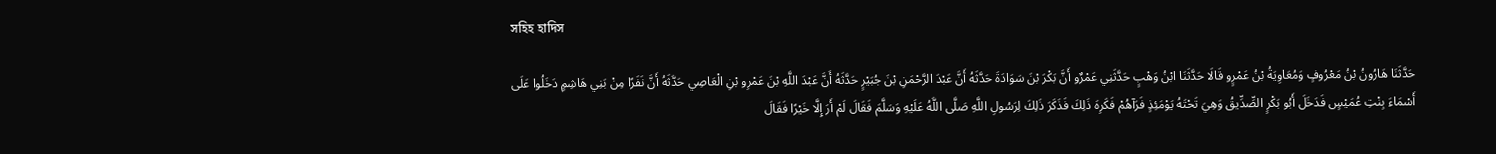সহিহ হাদিস

حَدَّثَنَا هَارُونُ بْنُ مَعْرُوفٍ وَمُعَاوِيَةُ بْنُ عَمْرٍو قَالَا حَدَّثَنَا ابْنُ وَهْبٍ حَدَّثَنِي عَمْرٌو أَنَّ بَكْرَ بْنَ سَوَادَةَ حَدَّثَهُ أَنَّ عَبْدَ الرَّحْمَنِ بْنَ جُبَيْرٍ حَدَّثَهُ أَنَّ عَبْدَ اللَّهِ بْنَ عَمْرِو بْنِ الْعَاصِي حَدَّثَهُ أَنَّ نَفَرًا مِنْ بَنِي هَاشِمٍ دَخَلُوا عَلَى أَسْمَاءَ بِنْتِ عُمَيْسٍ فَدَخَلَ أَبُو بَكْرٍ الصِّدِّيقُ وَهِيَ تَحْتَهُ يَوْمَئِذٍ فَرَآهُمْ فَكَرِهَ ذَلِكَ فَذَكَرَ ذَلِكَ لِرَسُولِ اللَّهِ صَلَّى اللَّهُ عَلَيْهِ وَسَلَّمَ فَقَالَ لَمْ أَرَ إِلَّا خَيْرًا فَقَالَ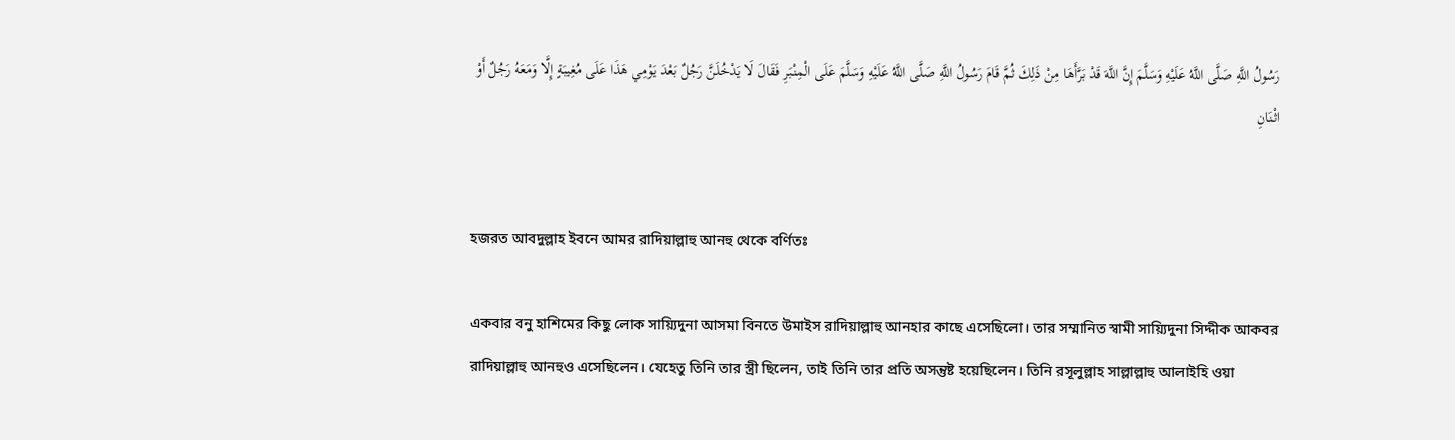رَسُولُ اللَّهِ صَلَّى اللَّهُ عَلَيْهِ وَسَلَّمَ إِنَّ اللَّهَ قَدْ بَرَّأَهَا مِنْ ذَلِكَ ثُمَّ قَامَ رَسُولُ اللَّهِ صَلَّى اللَّهُ عَلَيْهِ وَسَلَّمَ عَلَى الْمِنْبَرِ فَقَالَ لَا يَدْخُلَنَّ رَجُلٌ بَعْدَ يَوْمِي هَذَا عَلَى مُغِيبَةٍ إِلَّا وَمَعَهُ رَجُلٌ أَوْ اثْنَانِ


হজরত আবদুল্লাহ ইবনে আমর রাদিয়াল্লাহু আনহু থেকে বর্ণিতঃ

একবার বনু হাশিমের কিছু লোক সায়্যিদুনা আসমা বিনতে উমাইস রাদিয়াল্লাহু আনহার কাছে এসেছিলো। তার সম্মানিত স্বামী সায়্যিদুনা সিদ্দীক আকবর রাদিয়াল্লাহু আনহুও এসেছিলেন। যেহেতু তিনি তার স্ত্রী ছিলেন, তাই তিনি তার প্রতি অসন্তুষ্ট হয়েছিলেন। তিনি রসূলুল্লাহ সাল্লাল্লাহু আলাইহি ওয়া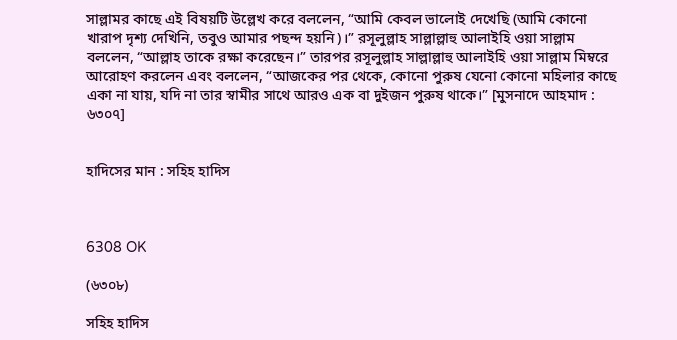সাল্লামর কাছে এই বিষয়টি উল্লেখ করে বললেন, “আমি কেবল ভালোই দেখেছি (আমি কোনো খারাপ দৃশ্য দেখিনি, তবুও আমার পছন্দ হয়নি)।” রসূলুল্লাহ সাল্লাল্লাহু আলাইহি ওয়া সাল্লাম বললেন, “আল্লাহ তাকে রক্ষা করেছেন।” তারপর রসূলুল্লাহ সাল্লাল্লাহু আলাইহি ওয়া সাল্লাম মিম্বরে আরোহণ করলেন এবং বললেন, “আজকের পর থেকে, কোনো পুরুষ যেনো কোনো মহিলার কাছে একা না যায়, যদি না তার স্বামীর সাথে আরও এক বা দুইজন পুরুষ থাকে।” [মুসনাদে আহমাদ : ৬৩০৭]


হাদিসের মান : সহিহ হাদিস



6308 OK

(৬৩০৮)

সহিহ হাদিস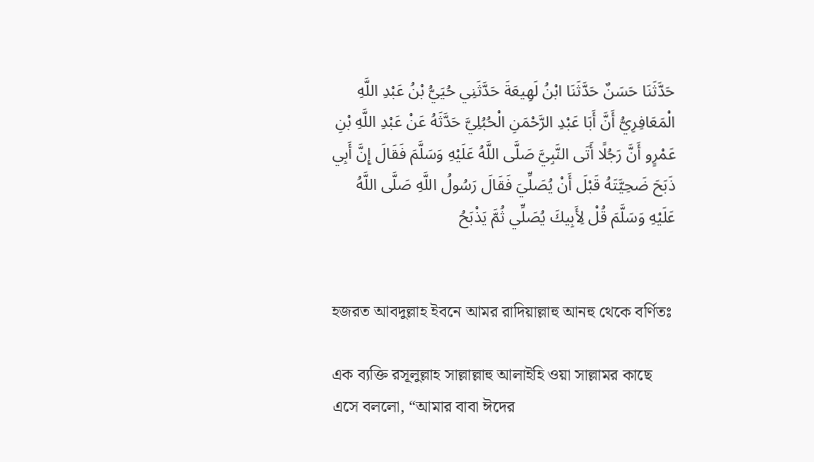حَدَّثَنَا حَسَنٌ حَدَّثَنَا ابْنُ لَهِيعَةَ حَدَّثَنِي حُيَيُّ بْنُ عَبْدِ اللَّهِ الْمَعَافِرِيُّ أَنَّ أَبَا عَبْدِ الرَّحْمَنِ الْحُبُلِيَّ حَدَّثَهُ عَنْ عَبْدِ اللَّهِ بْنِ عَمْرٍو أَنَّ رَجُلًا أَتَى النَّبِيَّ صَلَّى اللَّهُ عَلَيْهِ وَسَلَّمَ فَقَالَ إِنَّ أَبِي ذَبَحَ ضَحِيَّتَهُ قَبْلَ أَنْ يُصَلِّيَ فَقَالَ رَسُولُ اللَّهِ صَلَّى اللَّهُ عَلَيْهِ وَسَلَّمَ قُلْ لِأَبِيكَ يُصَلِّي ثُمَّ يَذْبَحُ


হজরত আবদুল্লাহ ইবনে আমর রাদিয়াল্লাহু আনহু থেকে বর্ণিতঃ

এক ব্যক্তি রসূলুল্লাহ সাল্লাল্লাহু আলাইহি ওয়া সাল্লামর কাছে এসে বললো, “আমার বাবা ঈদের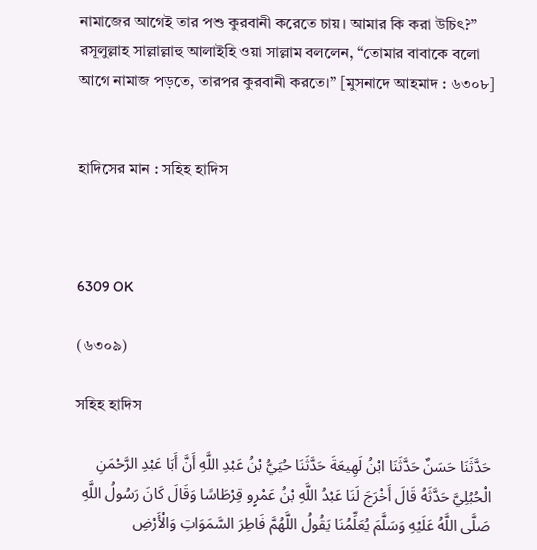নামাজের আগেই তার পশু কুরবানী করেতে চায়। আমার কি করা উচিৎ?” রসূলুল্লাহ সাল্লাল্লাহু আলাইহি ওয়া সাল্লাম বললেন, “তোমার বাবাকে বলো আগে নামাজ পড়তে, তারপর কুরবানী করতে।” [মুসনাদে আহমাদ : ৬৩০৮]


হাদিসের মান : সহিহ হাদিস



6309 OK

(৬৩০৯)

সহিহ হাদিস

حَدَّثَنَا حَسَنٌ حَدَّثَنَا ابْنُ لَهِيعَةَ حَدَّثَنَا حُيَيُّ بْنُ عَبْدِ اللَّهِ أَنَّ أَبَا عَبْدِ الرَّحْمَنِ الْحُبُلِيَّ حَدَّثَهُ قَالَ أَخْرَجَ لَنَا عَبْدُ اللَّهِ بْنُ عَمْرٍو قِرْطَاسًا وَقَالَ كَانَ رَسُولُ اللَّهِ صَلَّى اللَّهُ عَلَيْهِ وَسَلَّمَ يُعَلِّمُنَا يَقُولُ اللَّهُمَّ فَاطِرَ السَّمَوَاتِ وَالْأَرْضِ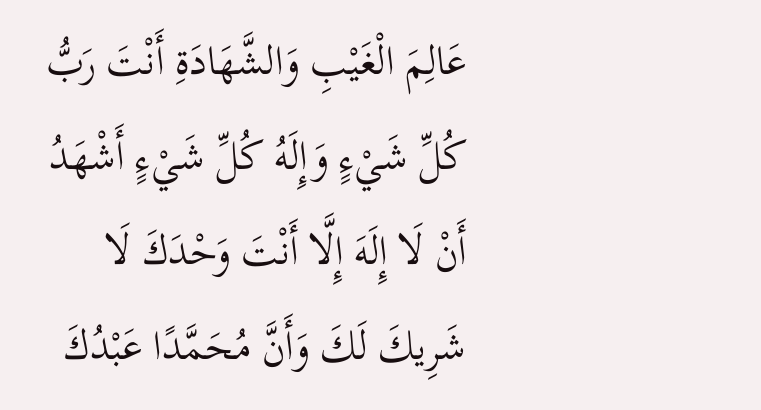عَالِمَ الْغَيْبِ وَالشَّهَادَةِ أَنْتَ رَبُّ كُلِّ شَيْءٍ وَإِلَهُ كُلِّ شَيْءٍ أَشْهَدُ أَنْ لَا إِلَهَ إِلَّا أَنْتَ وَحْدَكَ لَا شَرِيكَ لَكَ وَأَنَّ مُحَمَّدًا عَبْدُكَ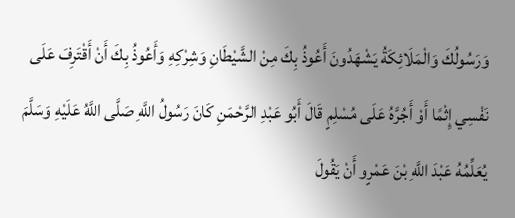وَرَسُولُكَ وَالْمَلَائِكَةُ يَشْهَدُونَ أَعُوذُ بِكَ مِنْ الشَّيْطَانِ وَشِرْكِهِ وَأَعُوذُ بِكَ أَنْ أَقْتَرِفَ عَلَى نَفْسِي إِثْمًا أَوْ أَجُرَّهُ عَلَى مُسْلِمٍ قَالَ أَبُو عَبْدِ الرَّحْمَنِ كَانَ رَسُولُ اللَّهِ صَلَّى اللَّهُ عَلَيْهِ وَسَلَّمَ يُعَلِّمُهُ عَبْدَ اللَّهِ بْنَ عَمْرٍو أَنْ يَقُولَ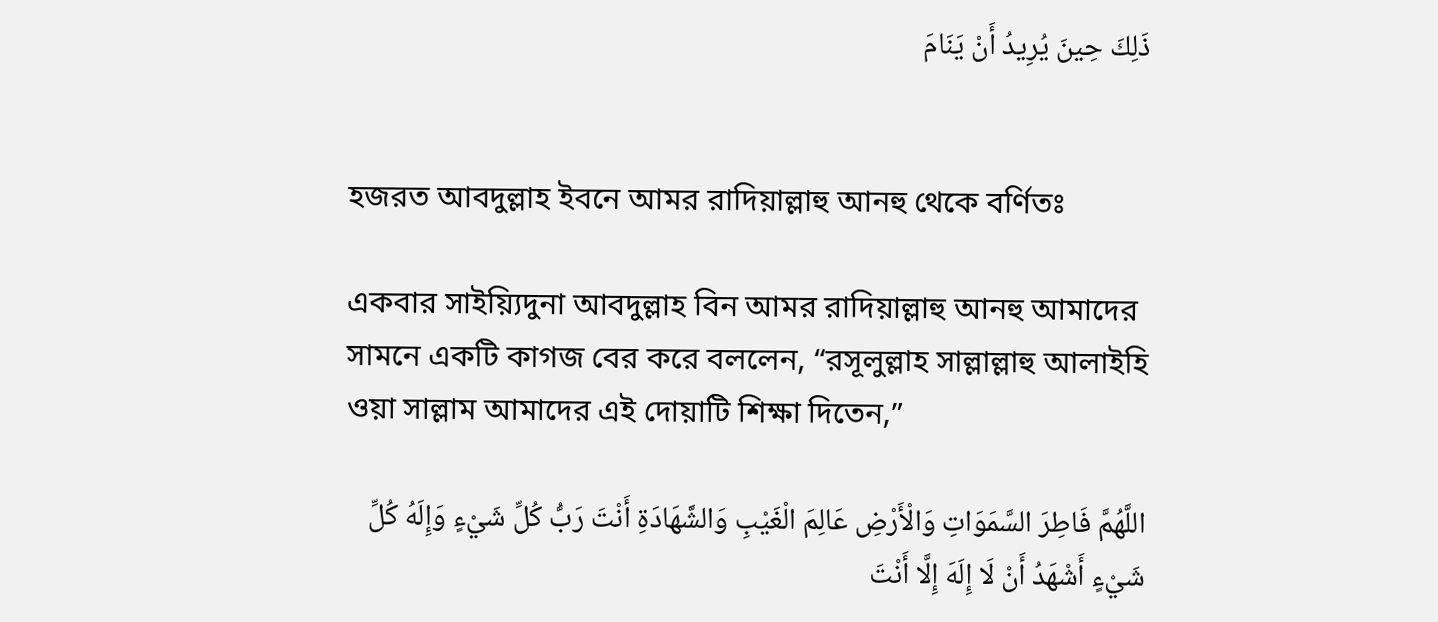ذَلِكَ حِينَ يُرِيدُ أَنْ يَنَامَ


হজরত আবদুল্লাহ ইবনে আমর রাদিয়াল্লাহু আনহু থেকে বর্ণিতঃ

একবার সাইয়্যিদুনা আবদুল্লাহ বিন আমর রাদিয়াল্লাহু আনহু আমাদের সামনে একটি কাগজ বের করে বললেন, “রসূলুল্লাহ সাল্লাল্লাহু আলাইহি ওয়া সাল্লাম আমাদের এই দোয়াটি শিক্ষা দিতেন,”

اللَّهُمَّ فَاطِرَ السَّمَوَاتِ وَالْأَرْضِ عَالِمَ الْغَيْبِ وَالشَّهَادَةِ أَنْتَ رَبُّ كُلِّ شَيْءٍ وَإِلَهُ كُلِّ شَيْءٍ أَشْهَدُ أَنْ لَا إِلَهَ إِلَّا أَنْتَ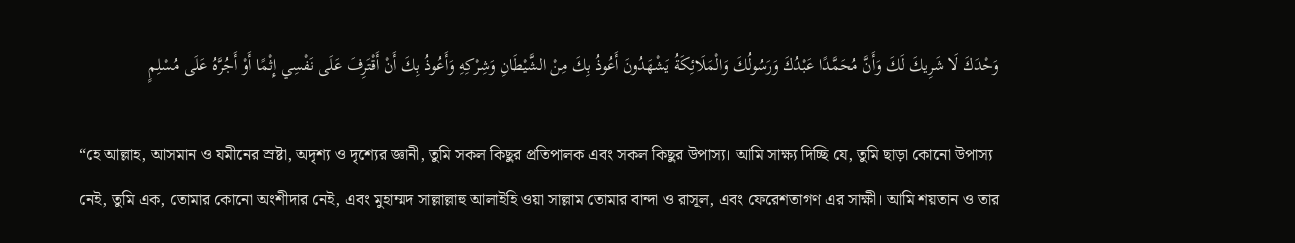وَحْدَكَ لَا شَرِيكَ لَكَ وَأَنَّ مُحَمَّدًا عَبْدُكَ وَرَسُولُكَ وَالْمَلَائِكَةُ يَشْهَدُونَ أَعُوذُ بِكَ مِنْ الشَّيْطَانِ وَشِرْكِهِ وَأَعُوذُ بِكَ أَنْ أَقْتَرِفَ عَلَى نَفْسِي إِثْمًا أَوْ أَجُرَّهُ عَلَى مُسْلِمٍ

“হে আল্লাহ, আসমান ও যমীনের স্রষ্টা, অদৃশ্য ও দৃশ্যের জ্ঞানী, তুমি সকল কিছুর প্রতিপালক এবং সকল কিছুর উপাস্য। আমি সাক্ষ্য দিচ্ছি যে, তুমি ছাড়া কোনো উপাস্য নেই, তুমি এক, তোমার কোনো অংশীদার নেই, এবং মুহাম্মদ সাল্লাল্লাহু আলাইহি ওয়া সাল্লাম তোমার বান্দা ও রাসূল, এবং ফেরেশতাগণ এর সাক্ষী। আমি শয়তান ও তার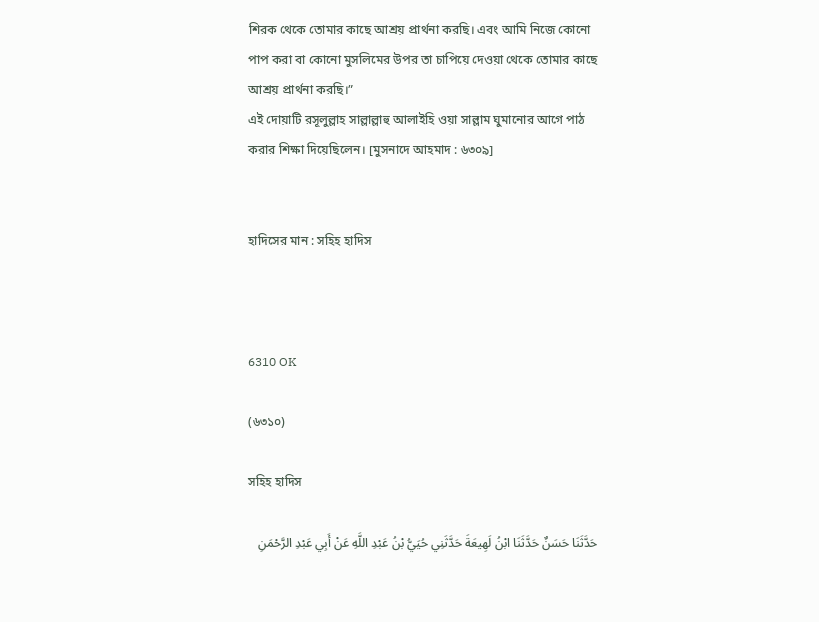শিরক থেকে তোমার কাছে আশ্রয় প্রার্থনা করছি। এবং আমি নিজে কোনো পাপ করা বা কোনো মুসলিমের উপর তা চাপিয়ে দেওয়া থেকে তোমার কাছে আশ্রয় প্রার্থনা করছি।”
এই দোয়াটি রসূলুল্লাহ সাল্লাল্লাহু আলাইহি ওয়া সাল্লাম ঘুমানোর আগে পাঠ করার শিক্ষা দিয়েছিলেন। [মুসনাদে আহমাদ : ৬৩০৯]


হাদিসের মান : সহিহ হাদিস



6310 OK

(৬৩১০)

সহিহ হাদিস

حَدَّثَنَا حَسَنٌ حَدَّثَنَا ابْنُ لَهِيعَةَ حَدَّثَنِي حُيَيُّ بْنُ عَبْدِ اللَّهِ عَنْ أَبِي عَبْدِ الرَّحْمَنِ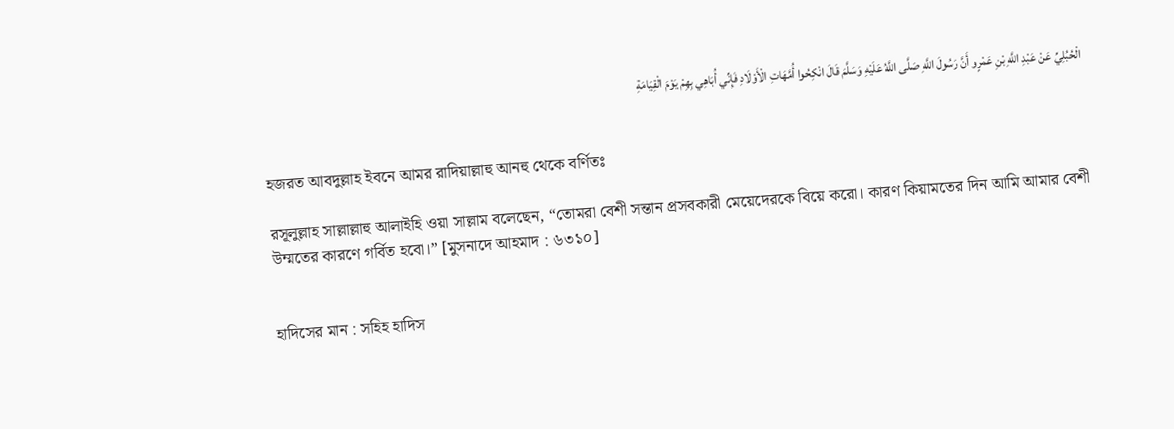الْحُبُلِيِّ عَنْ عَبْدِ اللَّهِ بْنِ عَمْرٍو أَنَّ رَسُولَ اللَّهِ صَلَّى اللَّهُ عَلَيْهِ وَسَلَّمَ قَالَ انْكِحُوا أُمَّهَاتِ الْأَوْلَادِ فَإِنِّي أُبَاهِي بِهِمْ يَوْمَ الْقِيَامَةِ


হজরত আবদুল্লাহ ইবনে আমর রাদিয়াল্লাহু আনহু থেকে বর্ণিতঃ

রসূলুল্লাহ সাল্লাল্লাহু আলাইহি ওয়া সাল্লাম বলেছেন, “তোমরা বেশী সন্তান প্রসবকারী মেয়েদেরকে বিয়ে করো। কারণ কিয়ামতের দিন আমি আমার বেশী উম্মতের কারণে গর্বিত হবো।” [মুসনাদে আহমাদ : ৬৩১০]


হাদিসের মান : সহিহ হাদিস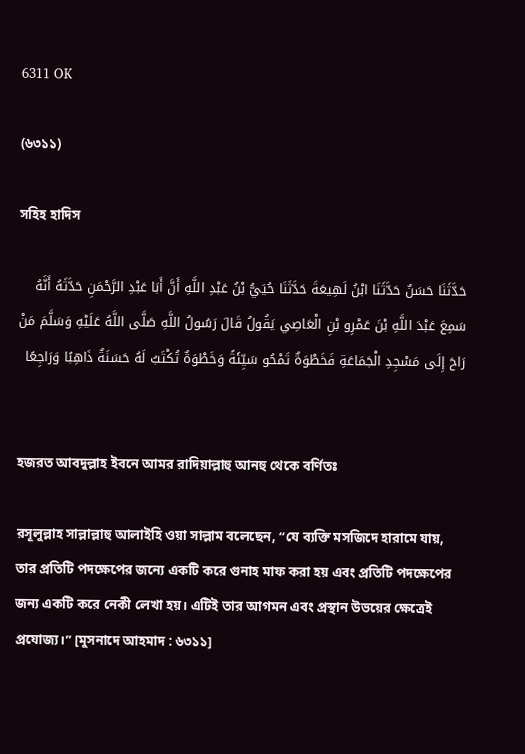6311 OK

(৬৩১১)

সহিহ হাদিস

حَدَّثَنَا حَسَنٌ حَدَّثَنَا ابْنُ لَهِيعَةَ حَدَّثَنَا حُيَيُّ بْنُ عَبْدِ اللَّهِ أَنَّ أَبَا عَبْدِ الرَّحْمَنِ حَدَّثَهُ أَنَّهُ سَمِعَ عَبْدَ اللَّهِ بْنَ عَمْرِو بْنِ الْعَاصِي يَقُولُ قَالَ رَسُولُ اللَّهِ صَلَّى اللَّهُ عَلَيْهِ وَسَلَّمَ مَنْ رَاحَ إِلَى مَسْجِدِ الْجَمَاعَةِ فَخَطْوَةٌ تَمْحُو سَيِّئَةً وَخَطْوَةٌ تُكْتَبُ لَهُ حَسَنَةٌ ذَاهِبًا وَرَاجِعًا


হজরত আবদুল্লাহ ইবনে আমর রাদিয়াল্লাহু আনহু থেকে বর্ণিতঃ

রসূলুল্লাহ সাল্লাল্লাহু আলাইহি ওয়া সাল্লাম বলেছেন, “যে ব্যক্তি মসজিদে হারামে যায়, তার প্রতিটি পদক্ষেপের জন্যে একটি করে গুনাহ মাফ করা হয় এবং প্রতিটি পদক্ষেপের জন্য একটি করে নেকী লেখা হয়। এটিই তার আগমন এবং প্রস্থান উভয়ের ক্ষেত্রেই প্রযোজ্য।” [মুসনাদে আহমাদ : ৬৩১১]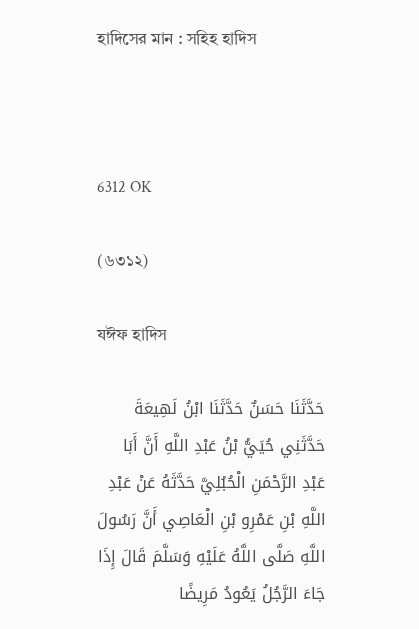হাদিসের মান : সহিহ হাদিস



6312 OK

(৬৩১২)

যঈফ হাদিস

حَدَّثَنَا حَسَنٌ حَدَّثَنَا ابْنُ لَهِيعَةَ حَدَّثَنِي حُيَيُّ بْنُ عَبْدِ اللَّهِ أَنَّ أَبَا عَبْدِ الرَّحْمَنِ الْحُبُلِيَّ حَدَّثَهُ عَنْ عَبْدِ اللَّهِ بْنِ عَمْرِو بْنِ الْعَاصِي أَنَّ رَسُولَ اللَّهِ صَلَّى اللَّهُ عَلَيْهِ وَسَلَّمَ قَالَ إِذَا جَاءَ الرَّجُلُ يَعُودُ مَرِيضًا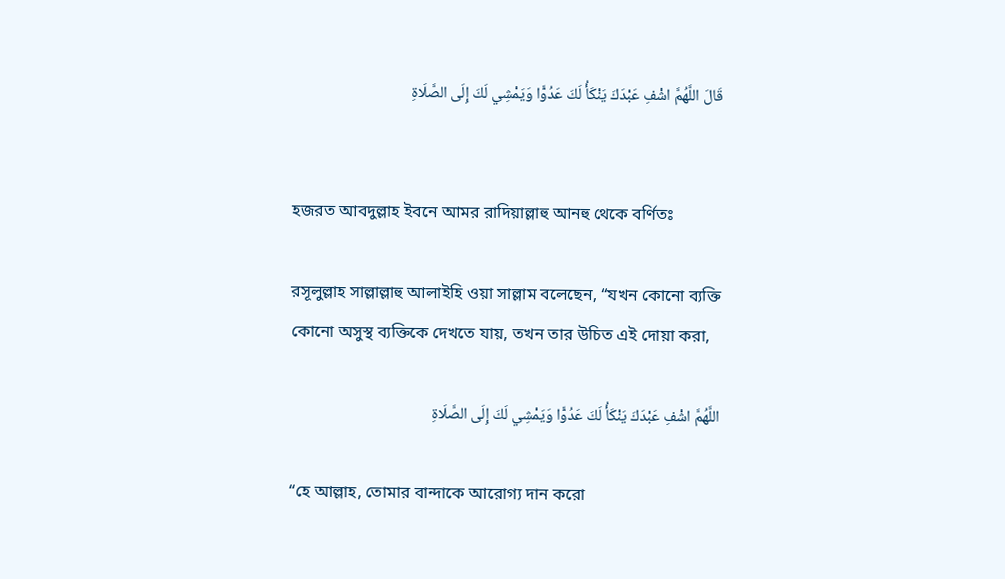قَالَ اللَّهُمَّ اشْفِ عَبْدَكَ يَنْكَأُ لَكَ عَدُوًّا وَيَمْشِي لَكَ إِلَى الصَّلَاةِ


হজরত আবদুল্লাহ ইবনে আমর রাদিয়াল্লাহু আনহু থেকে বর্ণিতঃ

রসূলুল্লাহ সাল্লাল্লাহু আলাইহি ওয়া সাল্লাম বলেছেন, “যখন কোনো ব্যক্তি কোনো অসুস্থ ব্যক্তিকে দেখতে যায়, তখন তার উচিত এই দোয়া করা,

اللَّهُمَّ اشْفِ عَبْدَكَ يَنْكَأُ لَكَ عَدُوًّا وَيَمْشِي لَكَ إِلَى الصَّلَاةِ

“হে আল্লাহ, তোমার বান্দাকে আরোগ্য দান করো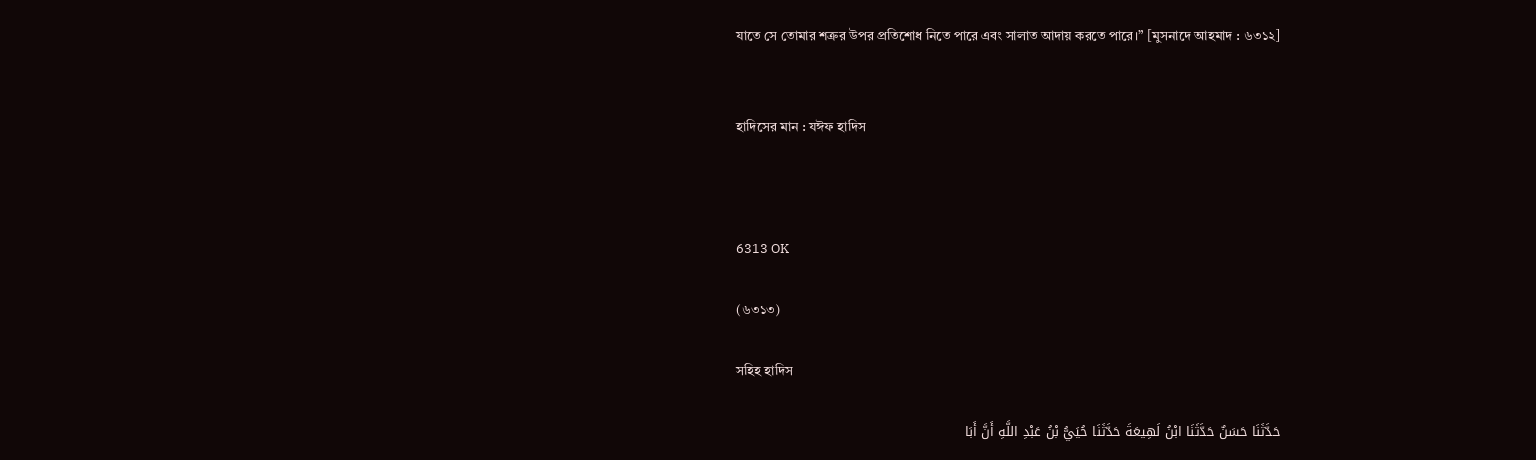যাতে সে তোমার শত্রুর উপর প্রতিশোধ নিতে পারে এবং সালাত আদায় করতে পারে।” [মুসনাদে আহমাদ : ৬৩১২]


হাদিসের মান : যঈফ হাদিস



6313 OK

(৬৩১৩)

সহিহ হাদিস

حَدَّثَنَا حَسَنٌ حَدَّثَنَا ابْنُ لَهِيعَةَ حَدَّثَنَا حُيَيُّ بْنُ عَبْدِ اللَّهِ أَنَّ أَبَا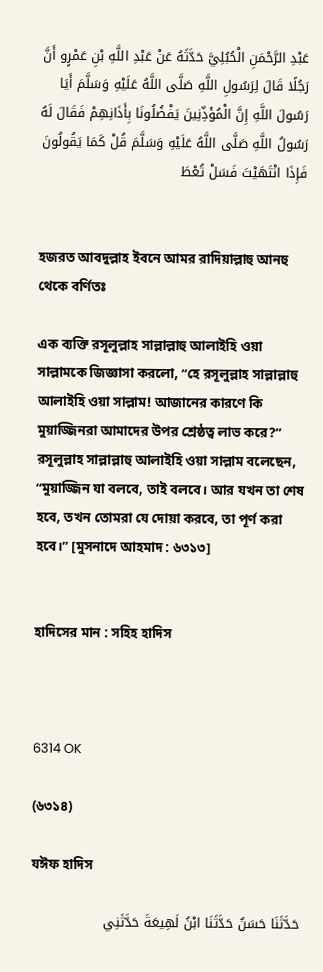عَبْدِ الرَّحْمَنِ الْحُبُلِيَّ حَدَّثَهُ عَنْ عَبْدِ اللَّهِ بْنِ عَمْرٍو أَنَّ رَجُلًا قَالَ لِرَسُولِ اللَّهِ صَلَّى اللَّهُ عَلَيْهِ وَسَلَّمَ أَيَا رَسُولَ اللَّهِ إِنَّ الْمُؤَذِّنِينَ يَفْضُلُونَا بِأَذَانِهِمْ فَقَالَ لَهُ رَسُولُ اللَّهِ صَلَّى اللَّهُ عَلَيْهِ وَسَلَّمَ قُلْ كَمَا يَقُولُونَ فَإِذَا انْتَهَيْتَ فَسَلْ تُعْطَ


হজরত আবদুল্লাহ ইবনে আমর রাদিয়াল্লাহু আনহু থেকে বর্ণিতঃ

এক ব্যক্তি রসূলুল্লাহ সাল্লাল্লাহু আলাইহি ওয়া সাল্লামকে জিজ্ঞাসা করলো, “হে রসূলুল্লাহ সাল্লাল্লাহু আলাইহি ওয়া সাল্লাম! আজানের কারণে কি মুয়াজ্জিনরা আমাদের উপর শ্রেষ্ঠত্ব লাভ করে?” রসূলুল্লাহ সাল্লাল্লাহু আলাইহি ওয়া সাল্লাম বলেছেন, “মুয়াজ্জিন যা বলবে, তাই বলবে। আর যখন তা শেষ হবে, তখন তোমরা যে দোয়া করবে, তা পূর্ণ করা হবে।” [মুসনাদে আহমাদ : ৬৩১৩]


হাদিসের মান : সহিহ হাদিস



6314 OK

(৬৩১৪)

যঈফ হাদিস

حَدَّثَنَا حَسَنٌ حَدَّثَنَا ابْنُ لَهِيعَةَ حَدَّثَنِي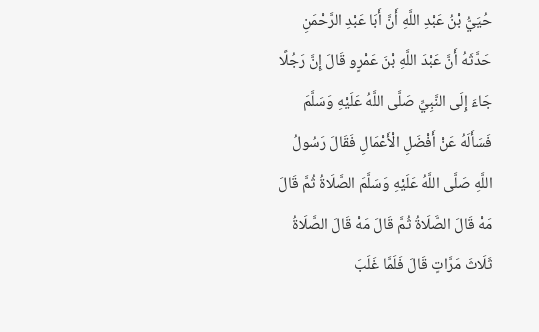حُيَيُّ بْنُ عَبْدِ اللَّهِ أَنَّ أَبَا عَبْدِ الرَّحْمَنِ حَدَّثَهُ أَنَّ عَبْدَ اللَّهِ بْنَ عَمْرٍو قَالَ إِنَّ رَجُلًا جَاءَ إِلَى النَّبِيِّ صَلَّى اللَّهُ عَلَيْهِ وَسَلَّمَ فَسَأَلَهُ عَنْ أَفْضَلِ الْأَعْمَالِ فَقَالَ رَسُولُ اللَّهِ صَلَّى اللَّهُ عَلَيْهِ وَسَلَّمَ الصَّلَاةُ ثُمَّ قَالَ مَهْ قَالَ الصَّلَاةُ ثُمَّ قَالَ مَهْ قَالَ الصَّلَاةُ ثَلَاثَ مَرَّاتٍ قَالَ فَلَمَّا غَلَبَ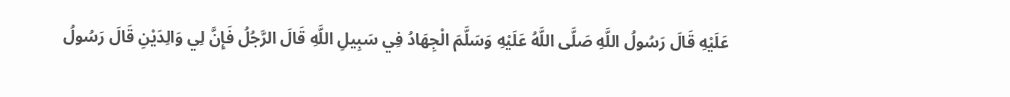عَلَيْهِ قَالَ رَسُولُ اللَّهِ صَلَّى اللَّهُ عَلَيْهِ وَسَلَّمَ الْجِهَادُ فِي سَبِيلِ اللَّهِ قَالَ الرَّجُلُ فَإِنَّ لِي وَالِدَيْنِ قَالَ رَسُولُ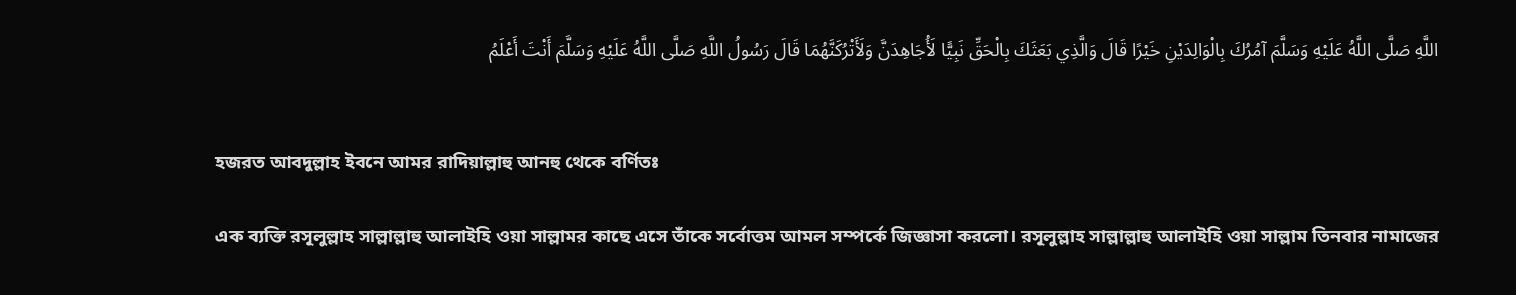اللَّهِ صَلَّى اللَّهُ عَلَيْهِ وَسَلَّمَ آمُرُكَ بِالْوَالِدَيْنِ خَيْرًا قَالَ وَالَّذِي بَعَثَكَ بِالْحَقِّ نَبِيًّا لَأُجَاهِدَنَّ وَلَأَتْرُكَنَّهُمَا قَالَ رَسُولُ اللَّهِ صَلَّى اللَّهُ عَلَيْهِ وَسَلَّمَ أَنْتَ أَعْلَمُ


হজরত আবদুল্লাহ ইবনে আমর রাদিয়াল্লাহু আনহু থেকে বর্ণিতঃ

এক ব্যক্তি রসূলুল্লাহ সাল্লাল্লাহু আলাইহি ওয়া সাল্লামর কাছে এসে তাঁকে সর্বোত্তম আমল সম্পর্কে জিজ্ঞাসা করলো। রসূলুল্লাহ সাল্লাল্লাহু আলাইহি ওয়া সাল্লাম তিনবার নামাজের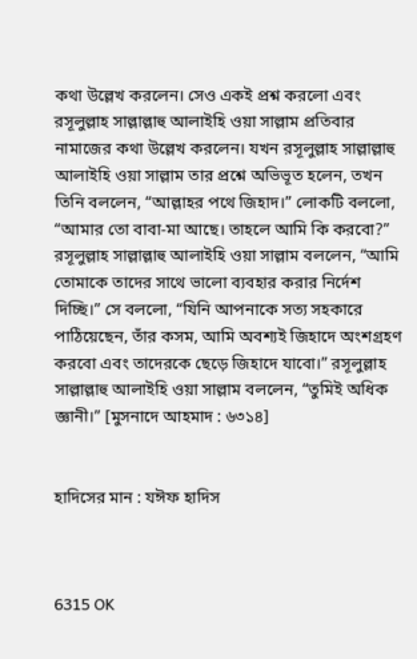কথা উল্লেখ করলেন। সেও একই প্রশ্ন করলো এবং রসূলুল্লাহ সাল্লাল্লাহু আলাইহি ওয়া সাল্লাম প্রতিবার নামাজের কথা উল্লেখ করলেন। যখন রসূলুল্লাহ সাল্লাল্লাহু আলাইহি ওয়া সাল্লাম তার প্রশ্নে অভিভূত হলেন, তখন তিনি বললেন, “আল্লাহর পথে জিহাদ।” লোকটি বললো, “আমার তো বাবা-মা আছে। তাহলে আমি কি করবো?” রসূলুল্লাহ সাল্লাল্লাহু আলাইহি ওয়া সাল্লাম বললেন, “আমি তোমাকে তাদের সাথে ভালো ব্যবহার করার নির্দেশ দিচ্ছি।” সে বললো, “যিনি আপনাকে সত্য সহকারে পাঠিয়েছেন, তাঁর কসম, আমি অবশ্যই জিহাদে অংশগ্রহণ করবো এবং তাদেরকে ছেড়ে জিহাদে যাবো।” রসূলুল্লাহ সাল্লাল্লাহু আলাইহি ওয়া সাল্লাম বললেন, “তুমিই অধিক জ্ঞানী।” [মুসনাদে আহমাদ : ৬৩১৪]


হাদিসের মান : যঈফ হাদিস



6315 OK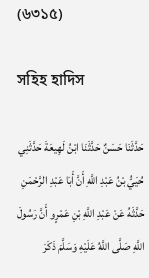(৬৩১৫)

সহিহ হাদিস

حَدَّثَنَا حَسَنٌ حَدَّثَنَا ابْنُ لَهِيعَةَ حَدَّثَنِي حُيَيُّ بْنُ عَبْدِ اللَّهِ أَنَّ أَبَا عَبْدِ الرَّحْمَنِ حَدَّثَهُ عَنْ عَبْدِ اللَّهِ بْنِ عَمْرٍو أَنَّ رَسُولَ اللَّهِ صَلَّى اللَّهُ عَلَيْهِ وَسَلَّمَ ذَكَرَ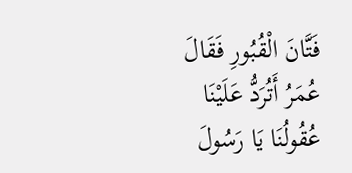فَتَّانَ الْقُبُورِ فَقَالَ عُمَرُ أَتُرَدُّ عَلَيْنَا عُقُولُنَا يَا رَسُولَ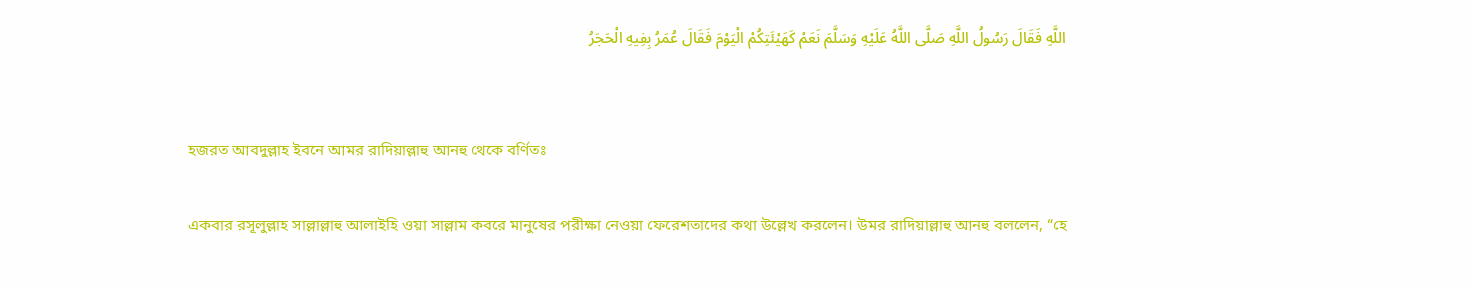اللَّهِ فَقَالَ رَسُولُ اللَّهِ صَلَّى اللَّهُ عَلَيْهِ وَسَلَّمَ نَعَمْ كَهَيْئَتِكُمْ الْيَوْمَ فَقَالَ عُمَرُ بِفِيهِ الْحَجَرُ


হজরত আবদুল্লাহ ইবনে আমর রাদিয়াল্লাহু আনহু থেকে বর্ণিতঃ

একবার রসূলুল্লাহ সাল্লাল্লাহু আলাইহি ওয়া সাল্লাম কবরে মানুষের পরীক্ষা নেওয়া ফেরেশতাদের কথা উল্লেখ করলেন। উমর রাদিয়াল্লাহু আনহু বললেন, “হে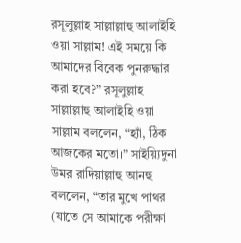রসূলুল্লাহ সাল্লাল্লাহু আলাইহি ওয়া সাল্লাম! এই সময়ে কি আমাদের বিবেক পুনরুদ্ধার করা হবে?” রসূলুল্লাহ সাল্লাল্লাহু আলাইহি ওয়া সাল্লাম বললেন, “হ্যাঁ, ঠিক আজকের মতো।” সাইয়্যিদুনা উমর রাদিয়াল্লাহু আনহু বললেন, “তার মুখে পাথর (যাতে সে আমাকে পরীক্ষা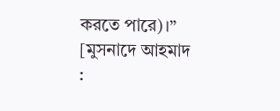করতে পারে)।” [মুসনাদে আহমাদ :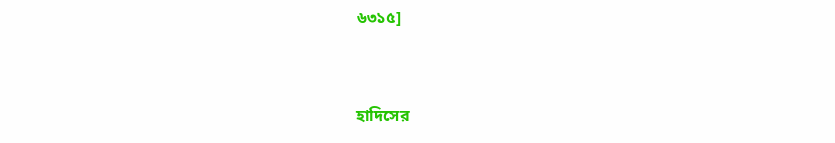৬৩১৫]


হাদিসের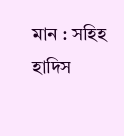মান : সহিহ হাদিস